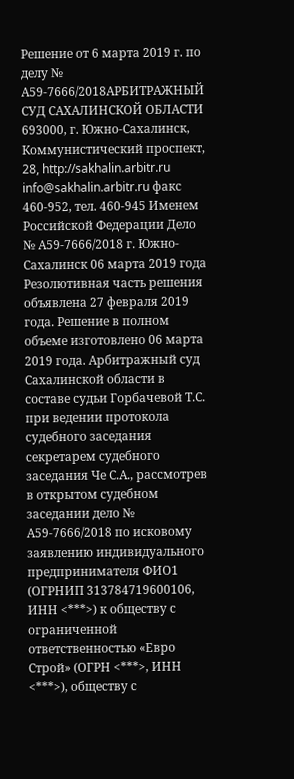Решение от 6 марта 2019 г. по делу № А59-7666/2018АРБИТРАЖНЫЙ СУД САХАЛИНСКОЙ ОБЛАСТИ 693000, г. Южно-Сахалинск, Коммунистический проспект, 28, http://sakhalin.arbitr.ru info@sakhalin.arbitr.ru факс 460-952, тел. 460-945 Именем Российской Федерации Дело № А59-7666/2018 г. Южно-Сахалинск 06 марта 2019 года Резолютивная часть решения объявлена 27 февраля 2019 года. Решение в полном объеме изготовлено 06 марта 2019 года. Арбитражный суд Сахалинской области в составе судьи Горбачевой Т.С. при ведении протокола судебного заседания секретарем судебного заседания Че С.А., рассмотрев в открытом судебном заседании дело № А59-7666/2018 по исковому заявлению индивидуального предпринимателя ФИО1 (ОГРНИП 313784719600106, ИНН <***>) к обществу с ограниченной ответственностью «Евро Строй» (ОГРН <***>, ИНН <***>), обществу с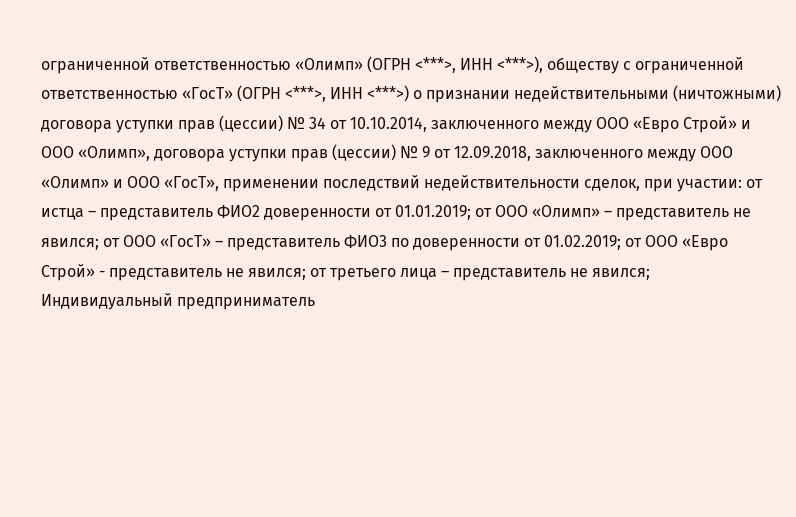ограниченной ответственностью «Олимп» (ОГРН <***>, ИНН <***>), обществу с ограниченной ответственностью «ГосТ» (ОГРН <***>, ИНН <***>) о признании недействительными (ничтожными) договора уступки прав (цессии) № 34 от 10.10.2014, заключенного между ООО «Евро Строй» и ООО «Олимп», договора уступки прав (цессии) № 9 от 12.09.2018, заключенного между ООО «Олимп» и ООО «ГосТ», применении последствий недействительности сделок, при участии: от истца – представитель ФИО2 доверенности от 01.01.2019; от ООО «Олимп» – представитель не явился; от ООО «ГосТ» – представитель ФИО3 по доверенности от 01.02.2019; от ООО «Евро Строй» - представитель не явился; от третьего лица – представитель не явился; Индивидуальный предприниматель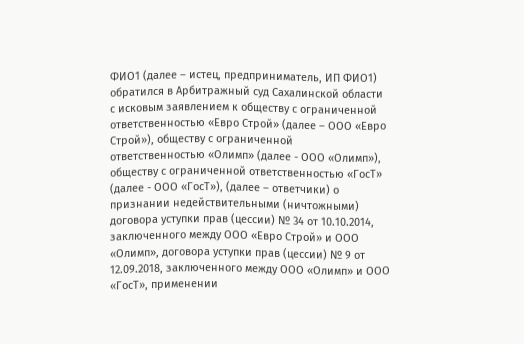ФИО1 (далее – истец, предприниматель, ИП ФИО1) обратился в Арбитражный суд Сахалинской области с исковым заявлением к обществу с ограниченной ответственностью «Евро Строй» (далее – ООО «Евро Строй»), обществу с ограниченной ответственностью «Олимп» (далее - ООО «Олимп»), обществу с ограниченной ответственностью «ГосТ» (далее - ООО «ГосТ»), (далее – ответчики) о признании недействительными (ничтожными) договора уступки прав (цессии) № 34 от 10.10.2014, заключенного между ООО «Евро Строй» и ООО «Олимп», договора уступки прав (цессии) № 9 от 12.09.2018, заключенного между ООО «Олимп» и ООО «ГосТ», применении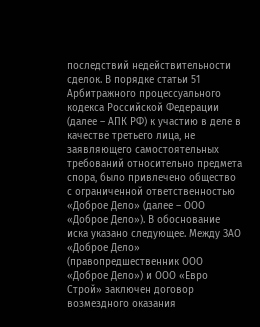последствий недействительности сделок. В порядке статьи 51 Арбитражного процессуального кодекса Российской Федерации (далее – АПК РФ) к участию в деле в качестве третьего лица, не заявляющего самостоятельных требований относительно предмета спора, было привлечено общество с ограниченной ответственностью «Доброе Дело» (далее – ООО «Доброе Дело»). В обоснование иска указано следующее. Между ЗАО «Доброе Дело» (правопредшественник ООО «Доброе Дело») и ООО «Евро Строй» заключен договор возмездного оказания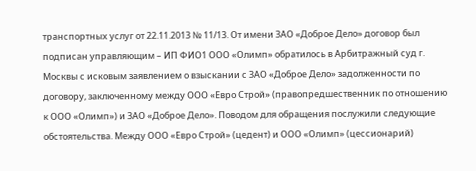транспортных услуг от 22.11.2013 № 11/13. От имени ЗАО «Доброе Дело» договор был подписан управляющим – ИП ФИО1 ООО «Олимп» обратилось в Арбитражный суд г. Москвы с исковым заявлением о взыскании с ЗАО «Доброе Дело» задолженности по договору, заключенному между ООО «Евро Строй» (правопредшественник по отношению к ООО «Олимп») и ЗАО «Доброе Дело». Поводом для обращения послужили следующие обстоятельства. Между ООО «Евро Строй» (цедент) и ООО «Олимп» (цессионарий)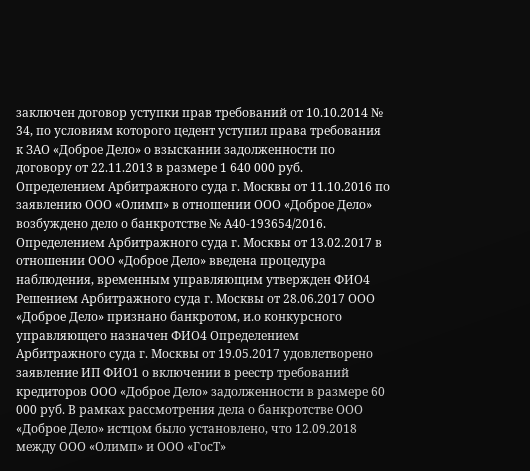заключен договор уступки прав требований от 10.10.2014 № 34, по условиям которого цедент уступил права требования к ЗАО «Доброе Дело» о взыскании задолженности по договору от 22.11.2013 в размере 1 640 000 руб. Определением Арбитражного суда г. Москвы от 11.10.2016 по заявлению ООО «Олимп» в отношении ООО «Доброе Дело» возбуждено дело о банкротстве № А40-193654/2016. Определением Арбитражного суда г. Москвы от 13.02.2017 в отношении ООО «Доброе Дело» введена процедура наблюдения, временным управляющим утвержден ФИО4 Решением Арбитражного суда г. Москвы от 28.06.2017 ООО «Доброе Дело» признано банкротом, и.о конкурсного управляющего назначен ФИО4 Определением Арбитражного суда г. Москвы от 19.05.2017 удовлетворено заявление ИП ФИО1 о включении в реестр требований кредиторов ООО «Доброе Дело» задолженности в размере 60 000 руб. В рамках рассмотрения дела о банкротстве ООО «Доброе Дело» истцом было установлено, что 12.09.2018 между ООО «Олимп» и ООО «ГосТ»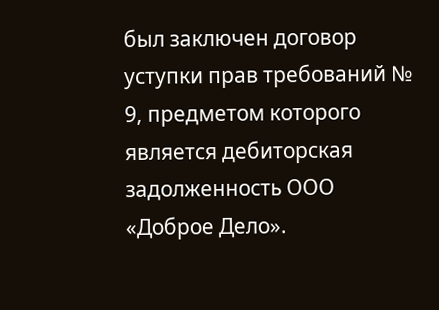был заключен договор уступки прав требований № 9, предметом которого является дебиторская задолженность ООО «Доброе Дело».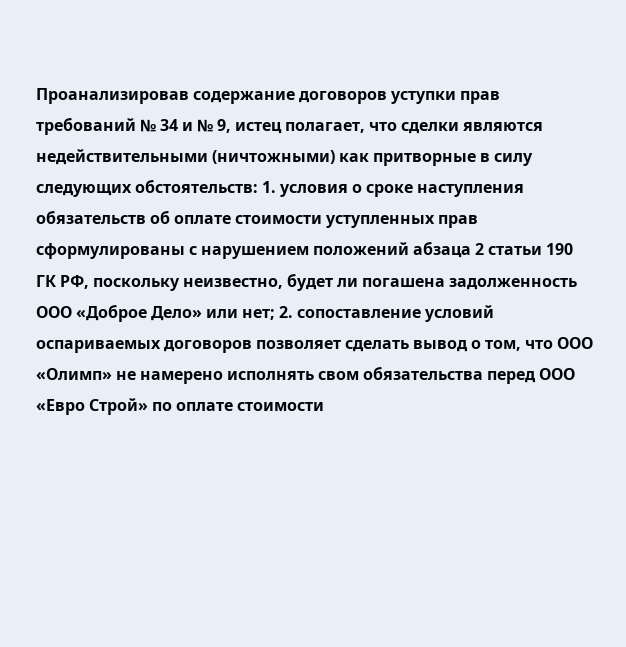Проанализировав содержание договоров уступки прав требований № 34 и № 9, истец полагает, что сделки являются недействительными (ничтожными) как притворные в силу следующих обстоятельств: 1. условия о сроке наступления обязательств об оплате стоимости уступленных прав сформулированы с нарушением положений абзаца 2 статьи 190 ГК РФ, поскольку неизвестно, будет ли погашена задолженность ООО «Доброе Дело» или нет; 2. сопоставление условий оспариваемых договоров позволяет сделать вывод о том, что ООО «Олимп» не намерено исполнять свом обязательства перед ООО «Евро Строй» по оплате стоимости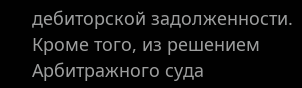дебиторской задолженности. Кроме того, из решением Арбитражного суда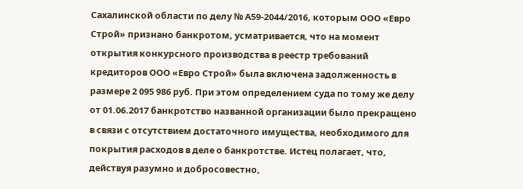Сахалинской области по делу № А59-2044/2016, которым ООО «Евро Строй» признано банкротом, усматривается, что на момент открытия конкурсного производства в реестр требований кредиторов ООО «Евро Строй» была включена задолженность в размере 2 095 986 руб. При этом определением суда по тому же делу от 01.06.2017 банкротство названной организации было прекращено в связи с отсутствием достаточного имущества, необходимого для покрытия расходов в деле о банкротстве. Истец полагает, что, действуя разумно и добросовестно,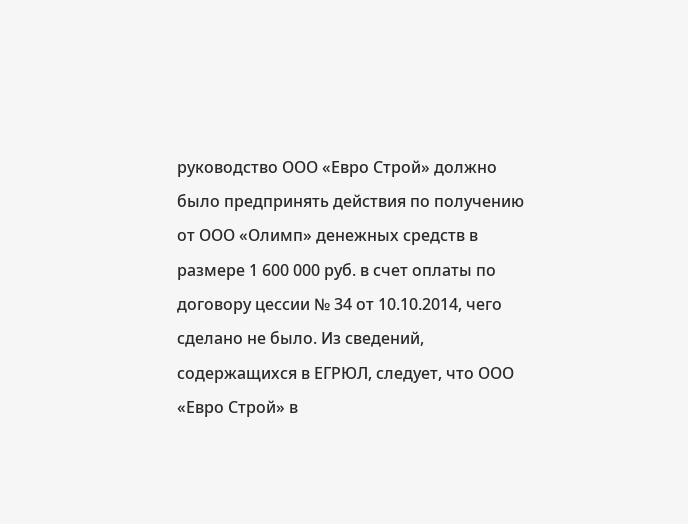руководство ООО «Евро Строй» должно было предпринять действия по получению от ООО «Олимп» денежных средств в размере 1 600 000 руб. в счет оплаты по договору цессии № 34 от 10.10.2014, чего сделано не было. Из сведений, содержащихся в ЕГРЮЛ, следует, что ООО «Евро Строй» в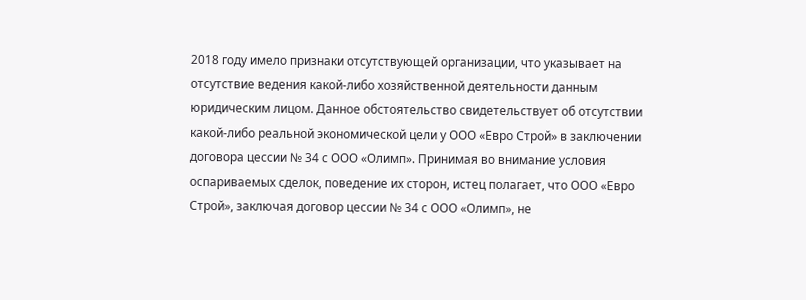2018 году имело признаки отсутствующей организации, что указывает на отсутствие ведения какой-либо хозяйственной деятельности данным юридическим лицом. Данное обстоятельство свидетельствует об отсутствии какой-либо реальной экономической цели у ООО «Евро Строй» в заключении договора цессии № 34 с ООО «Олимп». Принимая во внимание условия оспариваемых сделок, поведение их сторон, истец полагает, что ООО «Евро Строй», заключая договор цессии № 34 с ООО «Олимп», не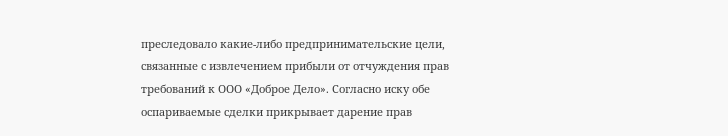преследовало какие-либо предпринимательские цели, связанные с извлечением прибыли от отчуждения прав требований к ООО «Доброе Дело». Согласно иску обе оспариваемые сделки прикрывает дарение прав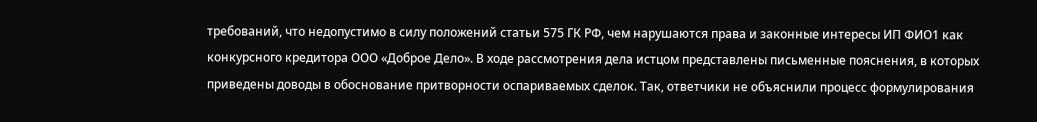требований, что недопустимо в силу положений статьи 575 ГК РФ, чем нарушаются права и законные интересы ИП ФИО1 как конкурсного кредитора ООО «Доброе Дело». В ходе рассмотрения дела истцом представлены письменные пояснения, в которых приведены доводы в обоснование притворности оспариваемых сделок. Так, ответчики не объяснили процесс формулирования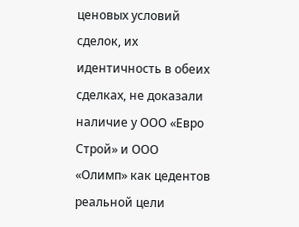ценовых условий сделок, их идентичность в обеих сделках, не доказали наличие у ООО «Евро Строй» и ООО «Олимп» как цедентов реальной цели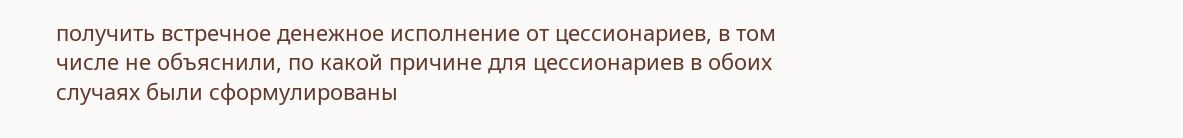получить встречное денежное исполнение от цессионариев, в том числе не объяснили, по какой причине для цессионариев в обоих случаях были сформулированы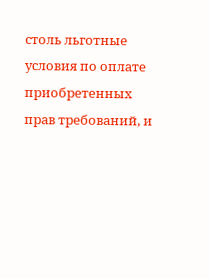столь льготные условия по оплате приобретенных прав требований, и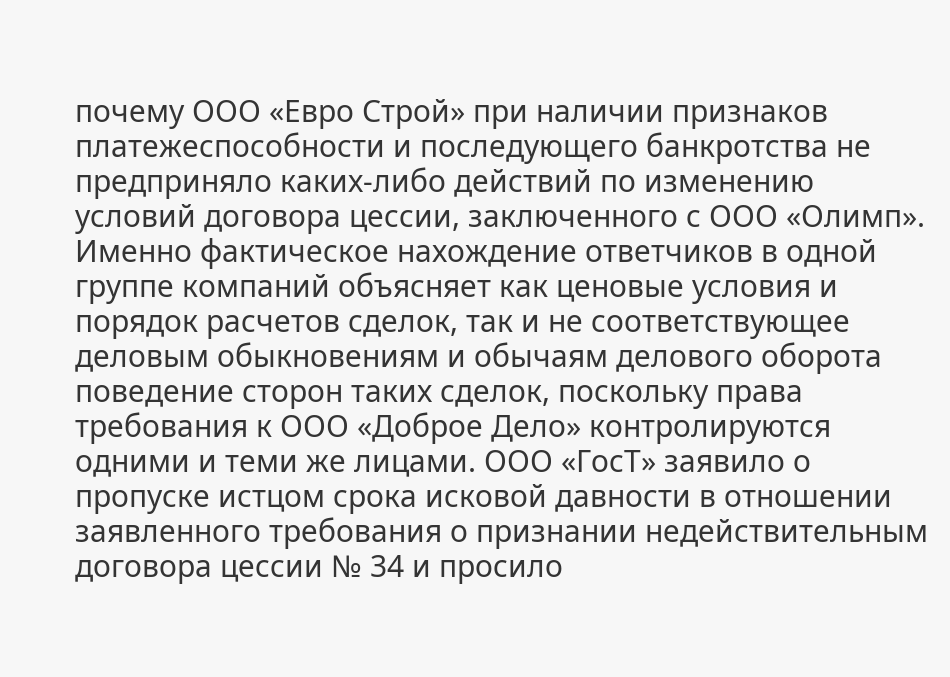почему ООО «Евро Строй» при наличии признаков платежеспособности и последующего банкротства не предприняло каких-либо действий по изменению условий договора цессии, заключенного с ООО «Олимп». Именно фактическое нахождение ответчиков в одной группе компаний объясняет как ценовые условия и порядок расчетов сделок, так и не соответствующее деловым обыкновениям и обычаям делового оборота поведение сторон таких сделок, поскольку права требования к ООО «Доброе Дело» контролируются одними и теми же лицами. ООО «ГосТ» заявило о пропуске истцом срока исковой давности в отношении заявленного требования о признании недействительным договора цессии № 34 и просило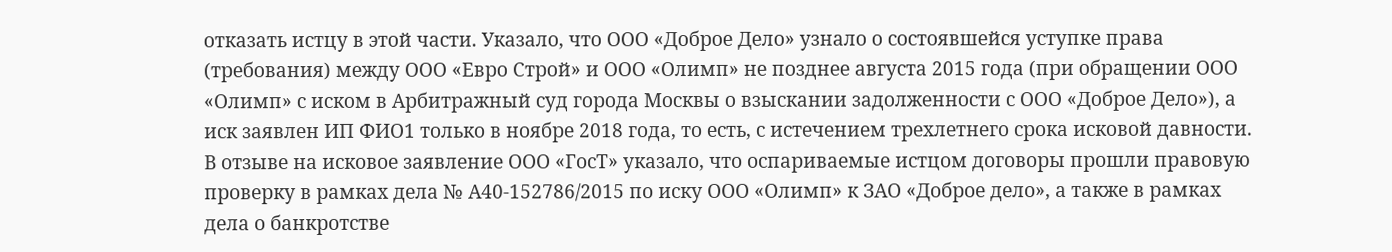отказать истцу в этой части. Указало, что ООО «Доброе Дело» узнало о состоявшейся уступке права (требования) между ООО «Евро Строй» и ООО «Олимп» не позднее августа 2015 года (при обращении ООО «Олимп» с иском в Арбитражный суд города Москвы о взыскании задолженности с ООО «Доброе Дело»), а иск заявлен ИП ФИО1 только в ноябре 2018 года, то есть, с истечением трехлетнего срока исковой давности. В отзыве на исковое заявление ООО «ГосТ» указало, что оспариваемые истцом договоры прошли правовую проверку в рамках дела № А40-152786/2015 по иску ООО «Олимп» к ЗАО «Доброе дело», а также в рамках дела о банкротстве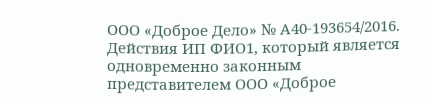ООО «Доброе Дело» № А40-193654/2016. Действия ИП ФИО1, который является одновременно законным представителем ООО «Доброе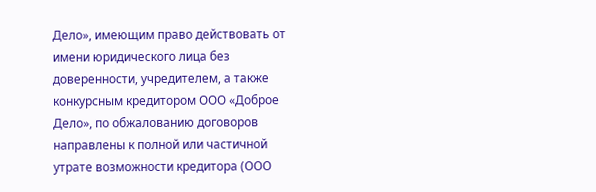Дело», имеющим право действовать от имени юридического лица без доверенности, учредителем, а также конкурсным кредитором ООО «Доброе Дело», по обжалованию договоров направлены к полной или частичной утрате возможности кредитора (ООО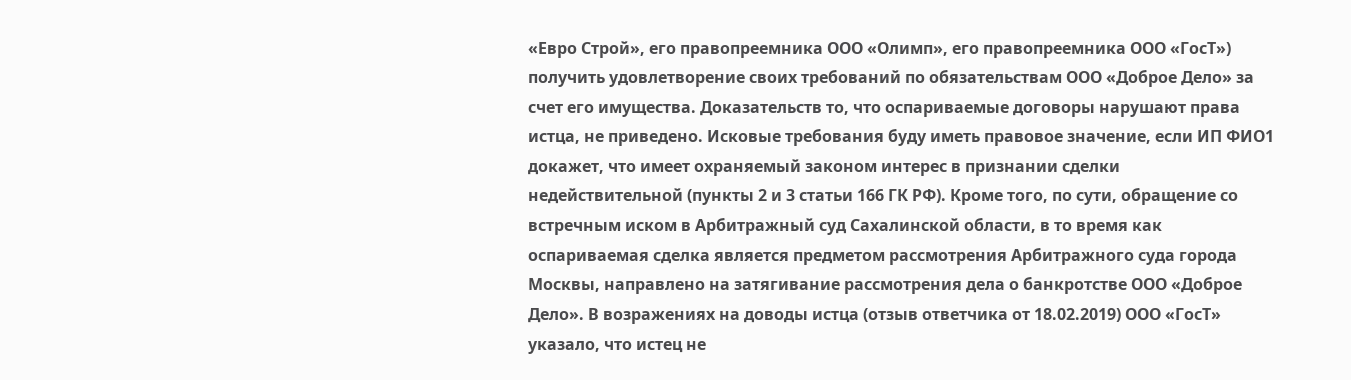«Евро Строй», его правопреемника ООО «Олимп», его правопреемника ООО «ГосТ») получить удовлетворение своих требований по обязательствам ООО «Доброе Дело» за счет его имущества. Доказательств то, что оспариваемые договоры нарушают права истца, не приведено. Исковые требования буду иметь правовое значение, если ИП ФИО1 докажет, что имеет охраняемый законом интерес в признании сделки недействительной (пункты 2 и 3 статьи 166 ГК РФ). Кроме того, по сути, обращение со встречным иском в Арбитражный суд Сахалинской области, в то время как оспариваемая сделка является предметом рассмотрения Арбитражного суда города Москвы, направлено на затягивание рассмотрения дела о банкротстве ООО «Доброе Дело». В возражениях на доводы истца (отзыв ответчика от 18.02.2019) ООО «ГосТ» указало, что истец не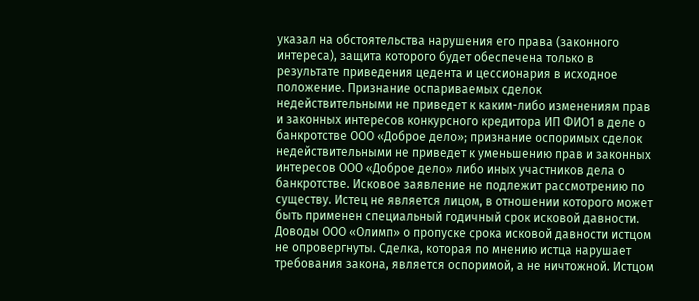указал на обстоятельства нарушения его права (законного интереса), защита которого будет обеспечена только в результате приведения цедента и цессионария в исходное положение. Признание оспариваемых сделок недействительными не приведет к каким-либо изменениям прав и законных интересов конкурсного кредитора ИП ФИО1 в деле о банкротстве ООО «Доброе дело»; признание оспоримых сделок недействительными не приведет к уменьшению прав и законных интересов ООО «Доброе дело» либо иных участников дела о банкротстве. Исковое заявление не подлежит рассмотрению по существу. Истец не является лицом, в отношении которого может быть применен специальный годичный срок исковой давности. Доводы ООО «Олимп» о пропуске срока исковой давности истцом не опровергнуты. Сделка, которая по мнению истца нарушает требования закона, является оспоримой, а не ничтожной. Истцом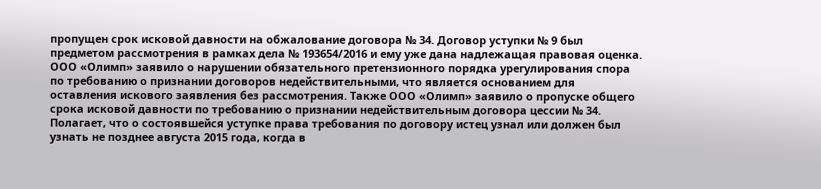пропущен срок исковой давности на обжалование договора № 34. Договор уступки № 9 был предметом рассмотрения в рамках дела № 193654/2016 и ему уже дана надлежащая правовая оценка. ООО «Олимп» заявило о нарушении обязательного претензионного порядка урегулирования спора по требованию о признании договоров недействительными, что является основанием для оставления искового заявления без рассмотрения. Также ООО «Олимп» заявило о пропуске общего срока исковой давности по требованию о признании недействительным договора цессии № 34. Полагает, что о состоявшейся уступке права требования по договору истец узнал или должен был узнать не позднее августа 2015 года, когда в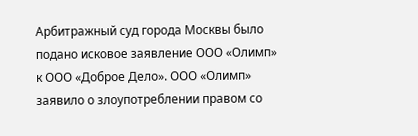Арбитражный суд города Москвы было подано исковое заявление ООО «Олимп» к ООО «Доброе Дело». ООО «Олимп» заявило о злоупотреблении правом со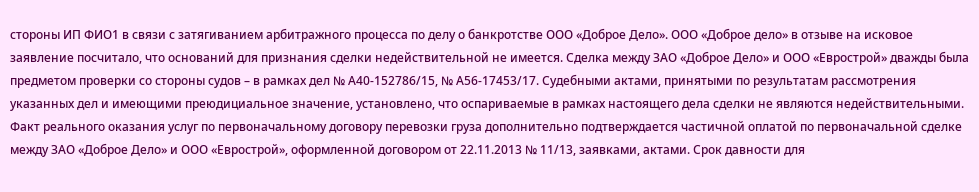стороны ИП ФИО1 в связи с затягиванием арбитражного процесса по делу о банкротстве ООО «Доброе Дело». ООО «Доброе дело» в отзыве на исковое заявление посчитало, что оснований для признания сделки недействительной не имеется. Сделка между ЗАО «Доброе Дело» и ООО «Еврострой» дважды была предметом проверки со стороны судов – в рамках дел № А40-152786/15, № А56-17453/17. Судебными актами, принятыми по результатам рассмотрения указанных дел и имеющими преюдициальное значение, установлено, что оспариваемые в рамках настоящего дела сделки не являются недействительными. Факт реального оказания услуг по первоначальному договору перевозки груза дополнительно подтверждается частичной оплатой по первоначальной сделке между ЗАО «Доброе Дело» и ООО «Еврострой», оформленной договором от 22.11.2013 № 11/13, заявками, актами. Срок давности для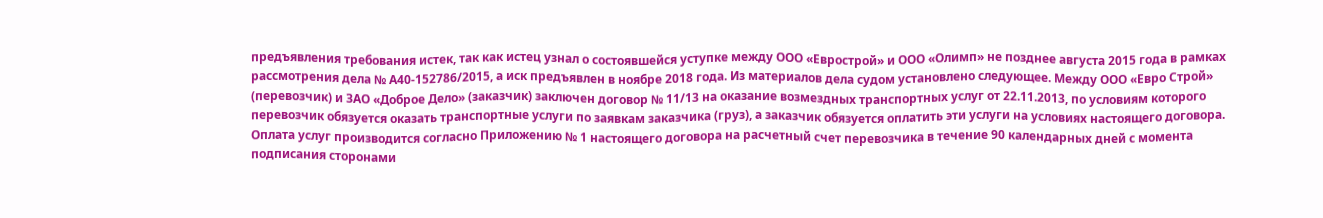предъявления требования истек, так как истец узнал о состоявшейся уступке между ООО «Еврострой» и ООО «Олимп» не позднее августа 2015 года в рамках рассмотрения дела № А40-152786/2015, а иск предъявлен в ноябре 2018 года. Из материалов дела судом установлено следующее. Между ООО «Евро Строй» (перевозчик) и ЗАО «Доброе Дело» (заказчик) заключен договор № 11/13 на оказание возмездных транспортных услуг от 22.11.2013, по условиям которого перевозчик обязуется оказать транспортные услуги по заявкам заказчика (груз), а заказчик обязуется оплатить эти услуги на условиях настоящего договора. Оплата услуг производится согласно Приложению № 1 настоящего договора на расчетный счет перевозчика в течение 90 календарных дней с момента подписания сторонами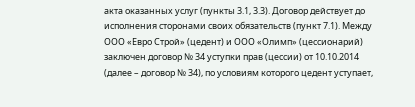акта оказанных услуг (пункты 3.1, 3.3). Договор действует до исполнения сторонами своих обязательств (пункт 7.1). Между ООО «Евро Строй» (цедент) и ООО «Олимп» (цессионарий) заключен договор № 34 уступки прав (цессии) от 10.10.2014 (далее – договор № 34), по условиям которого цедент уступает,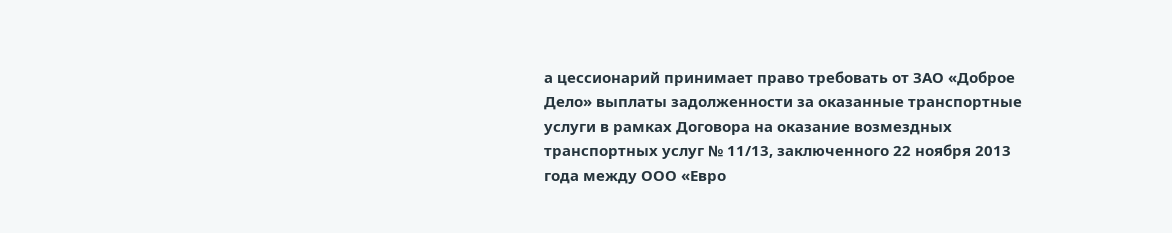а цессионарий принимает право требовать от ЗАО «Доброе Дело» выплаты задолженности за оказанные транспортные услуги в рамках Договора на оказание возмездных транспортных услуг № 11/13, заключенного 22 ноября 2013 года между ООО «Евро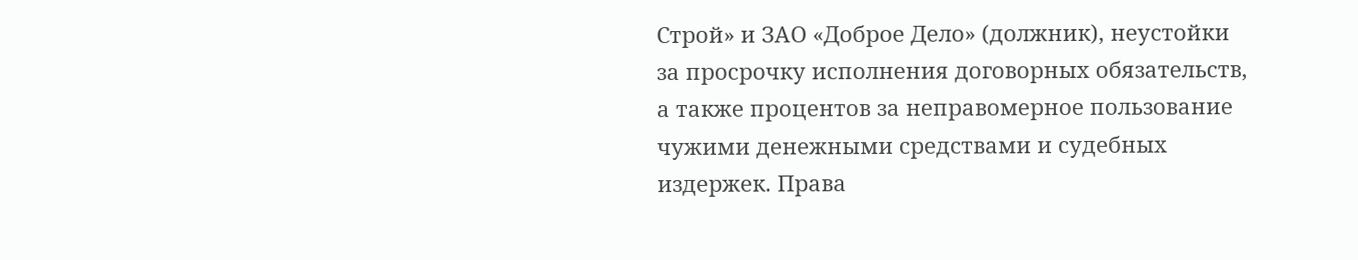Строй» и ЗАО «Доброе Дело» (должник), неустойки за просрочку исполнения договорных обязательств, а также процентов за неправомерное пользование чужими денежными средствами и судебных издержек. Права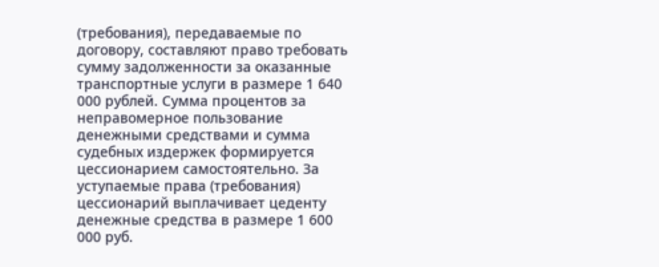(требования), передаваемые по договору, составляют право требовать сумму задолженности за оказанные транспортные услуги в размере 1 640 000 рублей. Сумма процентов за неправомерное пользование денежными средствами и сумма судебных издержек формируется цессионарием самостоятельно. За уступаемые права (требования) цессионарий выплачивает цеденту денежные средства в размере 1 600 000 руб.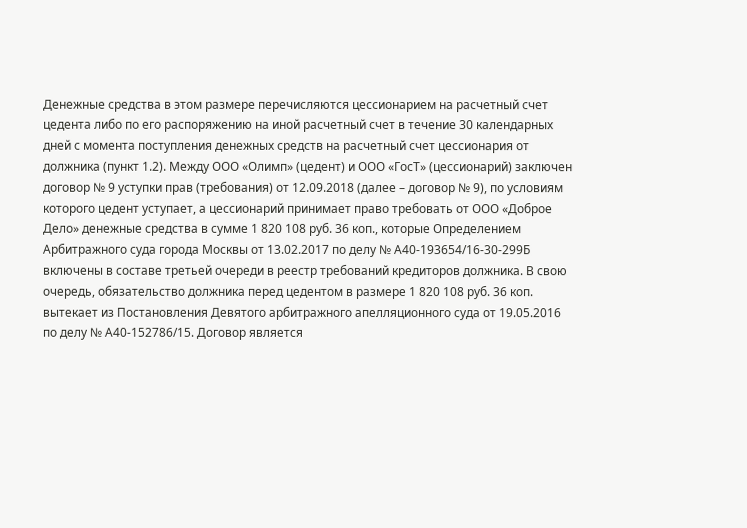Денежные средства в этом размере перечисляются цессионарием на расчетный счет цедента либо по его распоряжению на иной расчетный счет в течение 30 календарных дней с момента поступления денежных средств на расчетный счет цессионария от должника (пункт 1.2). Между ООО «Олимп» (цедент) и ООО «ГосТ» (цессионарий) заключен договор № 9 уступки прав (требования) от 12.09.2018 (далее – договор № 9), по условиям которого цедент уступает, а цессионарий принимает право требовать от ООО «Доброе Дело» денежные средства в сумме 1 820 108 руб. 36 коп., которые Определением Арбитражного суда города Москвы от 13.02.2017 по делу № А40-193654/16-30-299Б включены в составе третьей очереди в реестр требований кредиторов должника. В свою очередь, обязательство должника перед цедентом в размере 1 820 108 руб. 36 коп. вытекает из Постановления Девятого арбитражного апелляционного суда от 19.05.2016 по делу № А40-152786/15. Договор является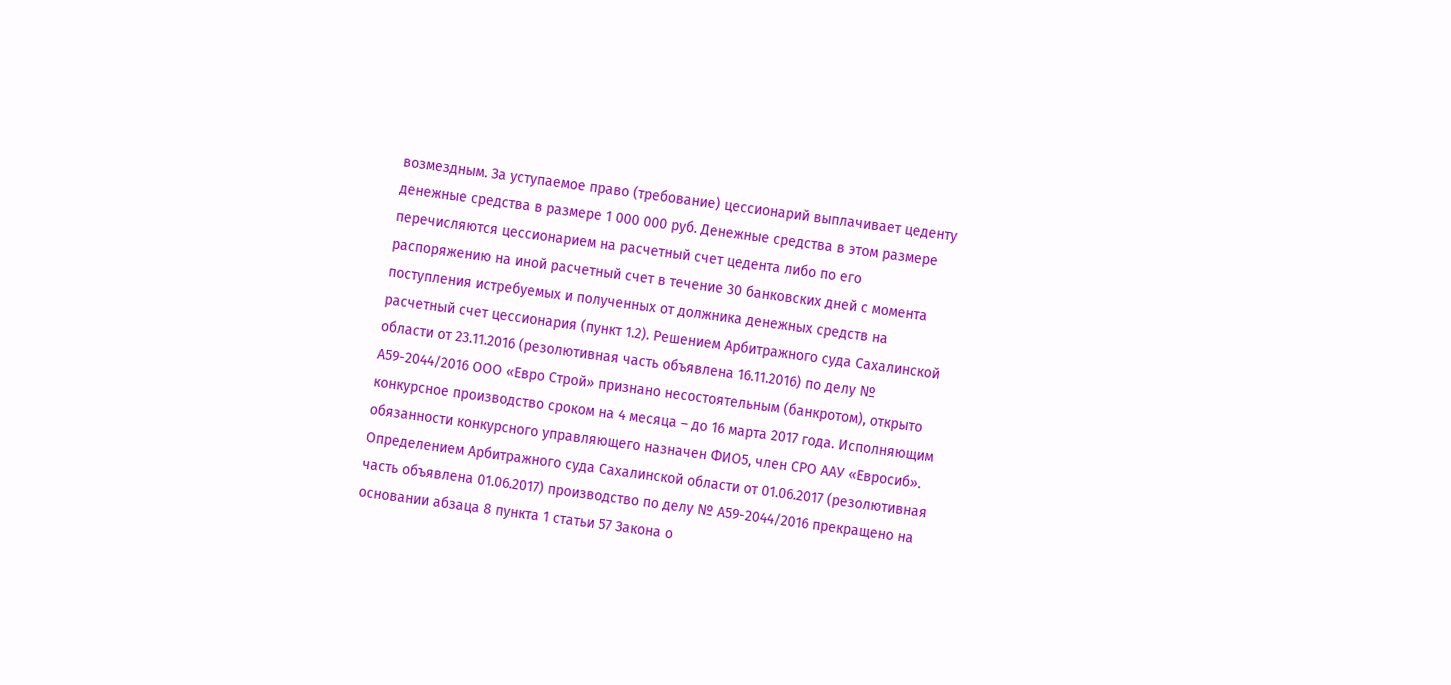возмездным. За уступаемое право (требование) цессионарий выплачивает цеденту денежные средства в размере 1 000 000 руб. Денежные средства в этом размере перечисляются цессионарием на расчетный счет цедента либо по его распоряжению на иной расчетный счет в течение 30 банковских дней с момента поступления истребуемых и полученных от должника денежных средств на расчетный счет цессионария (пункт 1.2). Решением Арбитражного суда Сахалинской области от 23.11.2016 (резолютивная часть объявлена 16.11.2016) по делу № А59-2044/2016 ООО «Евро Строй» признано несостоятельным (банкротом), открыто конкурсное производство сроком на 4 месяца – до 16 марта 2017 года. Исполняющим обязанности конкурсного управляющего назначен ФИО5, член СРО ААУ «Евросиб». Определением Арбитражного суда Сахалинской области от 01.06.2017 (резолютивная часть объявлена 01.06.2017) производство по делу № А59-2044/2016 прекращено на основании абзаца 8 пункта 1 статьи 57 Закона о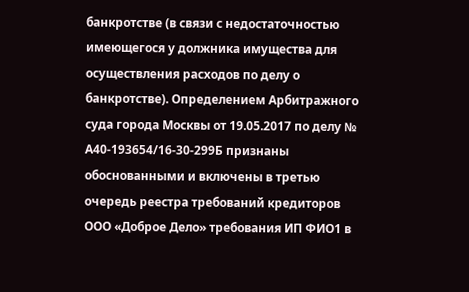банкротстве (в связи с недостаточностью имеющегося у должника имущества для осуществления расходов по делу о банкротстве). Определением Арбитражного суда города Москвы от 19.05.2017 по делу № А40-193654/16-30-299Б признаны обоснованными и включены в третью очередь реестра требований кредиторов ООО «Доброе Дело» требования ИП ФИО1 в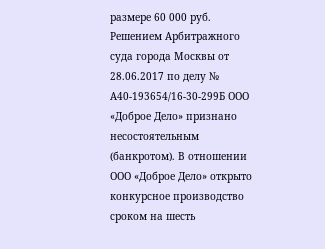размере 60 000 руб. Решением Арбитражного суда города Москвы от 28.06.2017 по делу № А40-193654/16-30-299Б ООО «Доброе Дело» признано несостоятельным (банкротом). В отношении ООО «Доброе Дело» открыто конкурсное производство сроком на шесть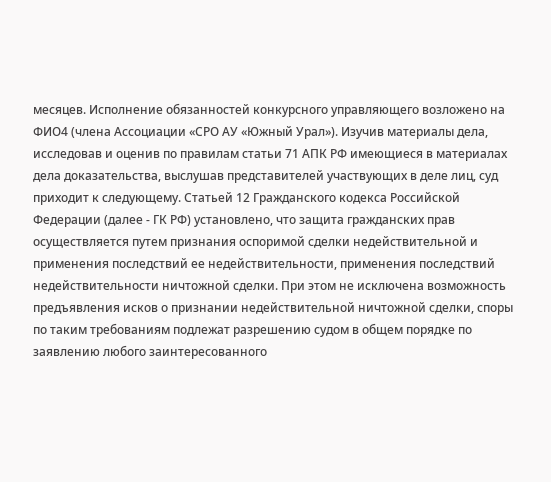месяцев. Исполнение обязанностей конкурсного управляющего возложено на ФИО4 (члена Ассоциации «СРО АУ «Южный Урал»). Изучив материалы дела, исследовав и оценив по правилам статьи 71 АПК РФ имеющиеся в материалах дела доказательства, выслушав представителей участвующих в деле лиц, суд приходит к следующему. Статьей 12 Гражданского кодекса Российской Федерации (далее - ГК РФ) установлено, что защита гражданских прав осуществляется путем признания оспоримой сделки недействительной и применения последствий ее недействительности, применения последствий недействительности ничтожной сделки. При этом не исключена возможность предъявления исков о признании недействительной ничтожной сделки, споры по таким требованиям подлежат разрешению судом в общем порядке по заявлению любого заинтересованного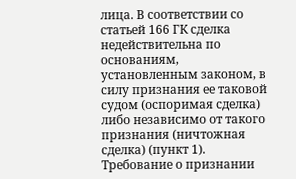лица. В соответствии со статьей 166 ГК сделка недействительна по основаниям, установленным законом, в силу признания ее таковой судом (оспоримая сделка) либо независимо от такого признания (ничтожная сделка) (пункт 1). Требование о признании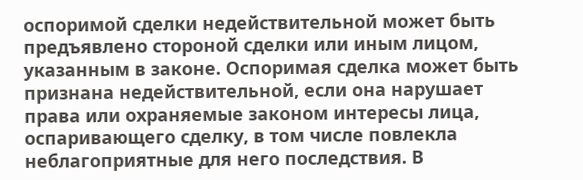оспоримой сделки недействительной может быть предъявлено стороной сделки или иным лицом, указанным в законе. Оспоримая сделка может быть признана недействительной, если она нарушает права или охраняемые законом интересы лица, оспаривающего сделку, в том числе повлекла неблагоприятные для него последствия. В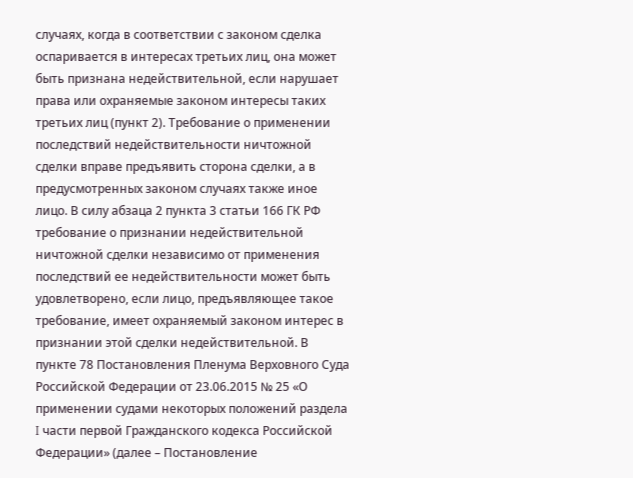случаях, когда в соответствии с законом сделка оспаривается в интересах третьих лиц, она может быть признана недействительной, если нарушает права или охраняемые законом интересы таких третьих лиц (пункт 2). Требование о применении последствий недействительности ничтожной сделки вправе предъявить сторона сделки, а в предусмотренных законом случаях также иное лицо. В силу абзаца 2 пункта 3 статьи 166 ГК РФ требование о признании недействительной ничтожной сделки независимо от применения последствий ее недействительности может быть удовлетворено, если лицо, предъявляющее такое требование, имеет охраняемый законом интерес в признании этой сделки недействительной. В пункте 78 Постановления Пленума Верховного Суда Российской Федерации от 23.06.2015 № 25 «О применении судами некоторых положений раздела I части первой Гражданского кодекса Российской Федерации» (далее – Постановление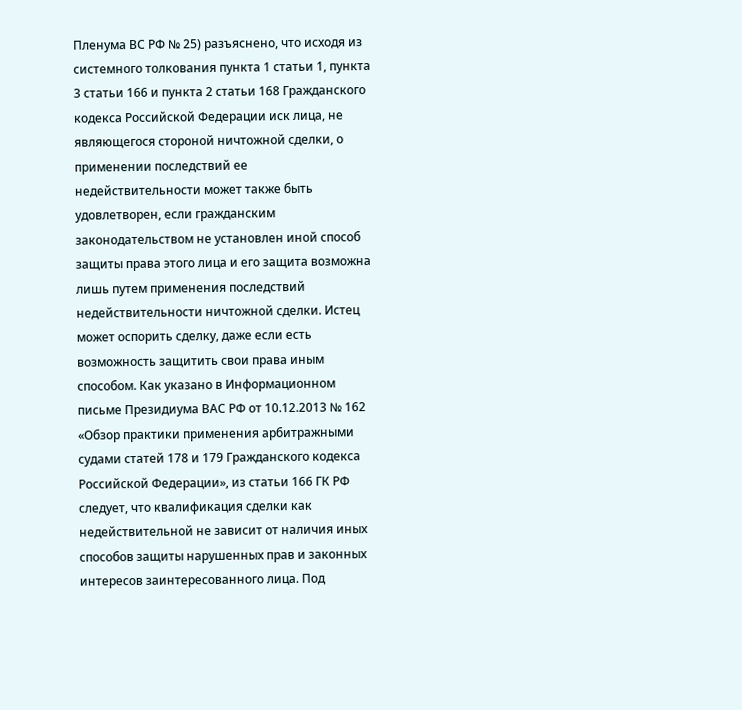Пленума ВС РФ № 25) разъяснено, что исходя из системного толкования пункта 1 статьи 1, пункта 3 статьи 166 и пункта 2 статьи 168 Гражданского кодекса Российской Федерации иск лица, не являющегося стороной ничтожной сделки, о применении последствий ее недействительности может также быть удовлетворен, если гражданским законодательством не установлен иной способ защиты права этого лица и его защита возможна лишь путем применения последствий недействительности ничтожной сделки. Истец может оспорить сделку, даже если есть возможность защитить свои права иным способом. Как указано в Информационном письме Президиума ВАС РФ от 10.12.2013 № 162 «Обзор практики применения арбитражными судами статей 178 и 179 Гражданского кодекса Российской Федерации», из статьи 166 ГК РФ следует, что квалификация сделки как недействительной не зависит от наличия иных способов защиты нарушенных прав и законных интересов заинтересованного лица. Под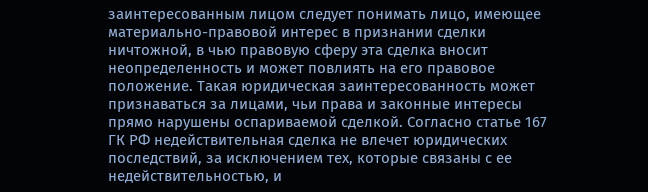заинтересованным лицом следует понимать лицо, имеющее материально-правовой интерес в признании сделки ничтожной, в чью правовую сферу эта сделка вносит неопределенность и может повлиять на его правовое положение. Такая юридическая заинтересованность может признаваться за лицами, чьи права и законные интересы прямо нарушены оспариваемой сделкой. Согласно статье 167 ГК РФ недействительная сделка не влечет юридических последствий, за исключением тех, которые связаны с ее недействительностью, и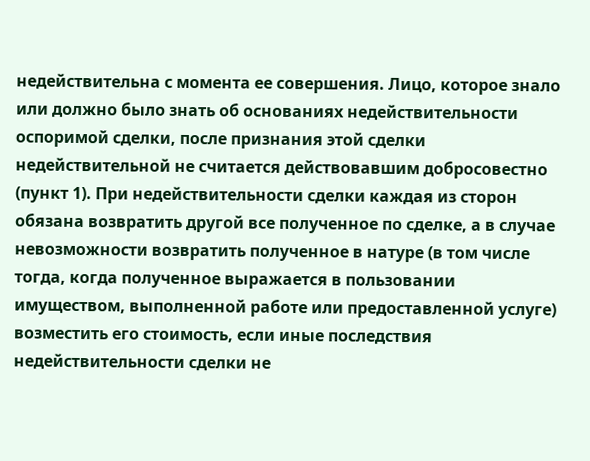недействительна с момента ее совершения. Лицо, которое знало или должно было знать об основаниях недействительности оспоримой сделки, после признания этой сделки недействительной не считается действовавшим добросовестно (пункт 1). При недействительности сделки каждая из сторон обязана возвратить другой все полученное по сделке, а в случае невозможности возвратить полученное в натуре (в том числе тогда, когда полученное выражается в пользовании имуществом, выполненной работе или предоставленной услуге) возместить его стоимость, если иные последствия недействительности сделки не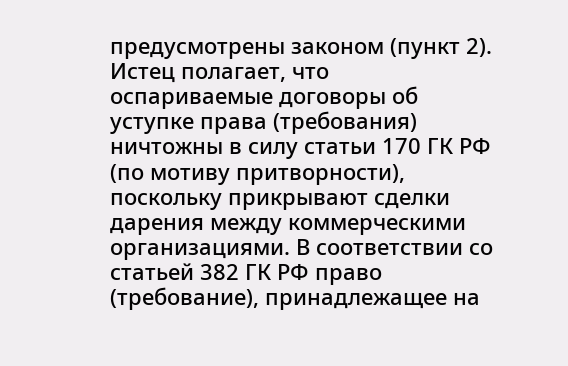предусмотрены законом (пункт 2). Истец полагает, что оспариваемые договоры об уступке права (требования) ничтожны в силу статьи 170 ГК РФ (по мотиву притворности), поскольку прикрывают сделки дарения между коммерческими организациями. В соответствии со статьей 382 ГК РФ право (требование), принадлежащее на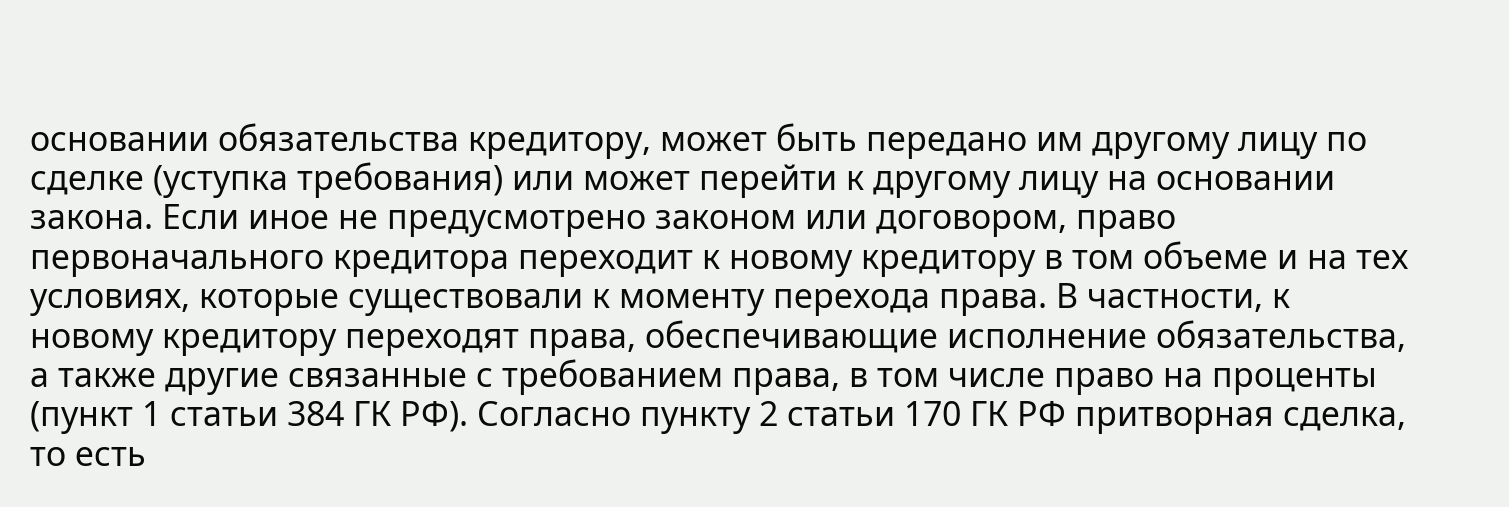основании обязательства кредитору, может быть передано им другому лицу по сделке (уступка требования) или может перейти к другому лицу на основании закона. Если иное не предусмотрено законом или договором, право первоначального кредитора переходит к новому кредитору в том объеме и на тех условиях, которые существовали к моменту перехода права. В частности, к новому кредитору переходят права, обеспечивающие исполнение обязательства, а также другие связанные с требованием права, в том числе право на проценты (пункт 1 статьи 384 ГК РФ). Согласно пункту 2 статьи 170 ГК РФ притворная сделка, то есть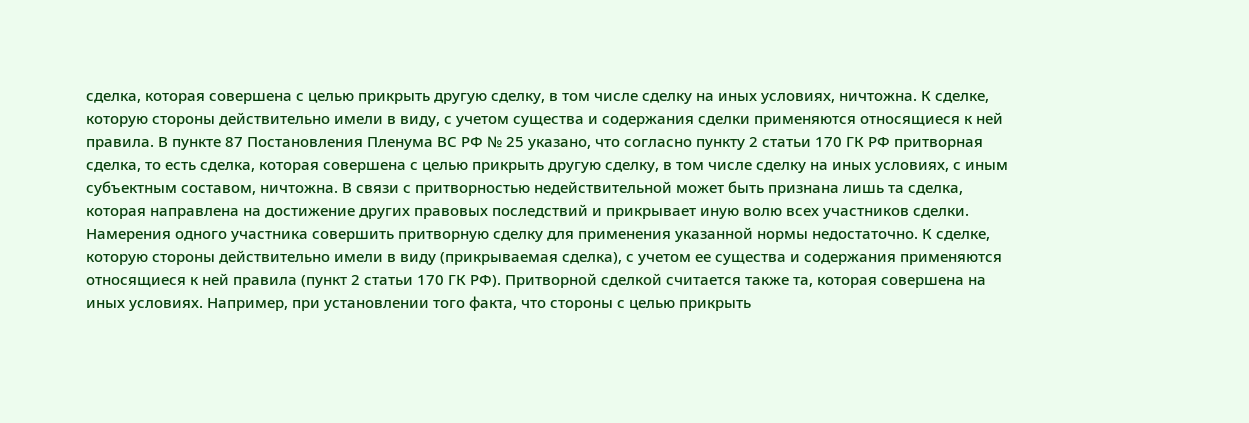сделка, которая совершена с целью прикрыть другую сделку, в том числе сделку на иных условиях, ничтожна. К сделке, которую стороны действительно имели в виду, с учетом существа и содержания сделки применяются относящиеся к ней правила. В пункте 87 Постановления Пленума ВС РФ № 25 указано, что согласно пункту 2 статьи 170 ГК РФ притворная сделка, то есть сделка, которая совершена с целью прикрыть другую сделку, в том числе сделку на иных условиях, с иным субъектным составом, ничтожна. В связи с притворностью недействительной может быть признана лишь та сделка, которая направлена на достижение других правовых последствий и прикрывает иную волю всех участников сделки. Намерения одного участника совершить притворную сделку для применения указанной нормы недостаточно. К сделке, которую стороны действительно имели в виду (прикрываемая сделка), с учетом ее существа и содержания применяются относящиеся к ней правила (пункт 2 статьи 170 ГК РФ). Притворной сделкой считается также та, которая совершена на иных условиях. Например, при установлении того факта, что стороны с целью прикрыть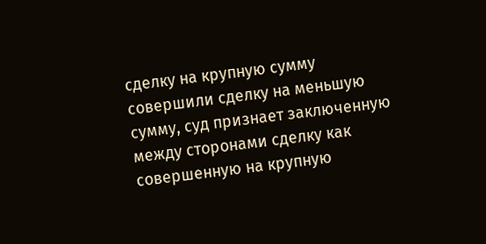сделку на крупную сумму совершили сделку на меньшую сумму, суд признает заключенную между сторонами сделку как совершенную на крупную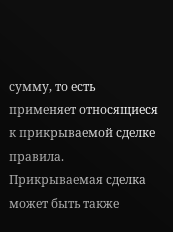сумму, то есть применяет относящиеся к прикрываемой сделке правила. Прикрываемая сделка может быть также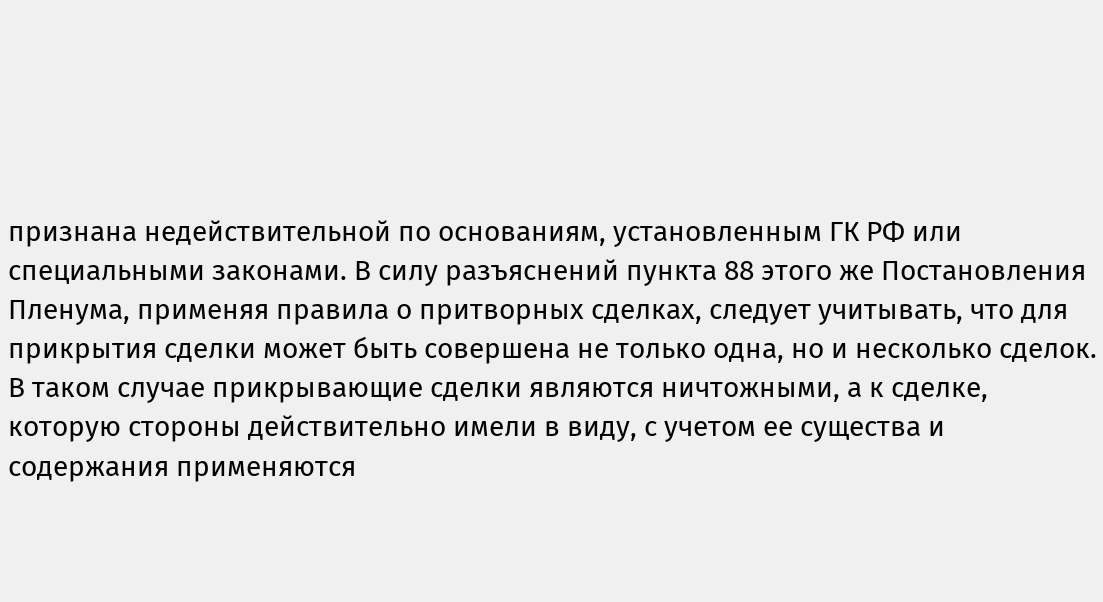признана недействительной по основаниям, установленным ГК РФ или специальными законами. В силу разъяснений пункта 88 этого же Постановления Пленума, применяя правила о притворных сделках, следует учитывать, что для прикрытия сделки может быть совершена не только одна, но и несколько сделок. В таком случае прикрывающие сделки являются ничтожными, а к сделке, которую стороны действительно имели в виду, с учетом ее существа и содержания применяются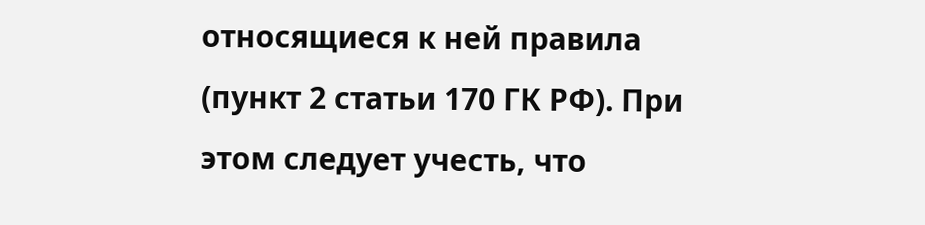относящиеся к ней правила (пункт 2 статьи 170 ГК РФ). При этом следует учесть, что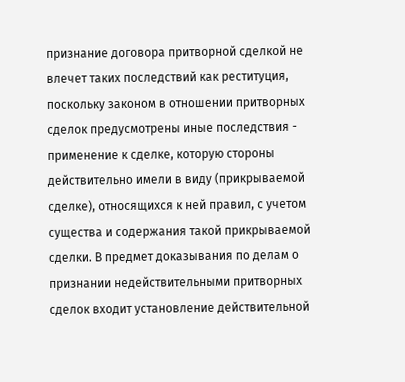признание договора притворной сделкой не влечет таких последствий как реституция, поскольку законом в отношении притворных сделок предусмотрены иные последствия - применение к сделке, которую стороны действительно имели в виду (прикрываемой сделке), относящихся к ней правил, с учетом существа и содержания такой прикрываемой сделки. В предмет доказывания по делам о признании недействительными притворных сделок входит установление действительной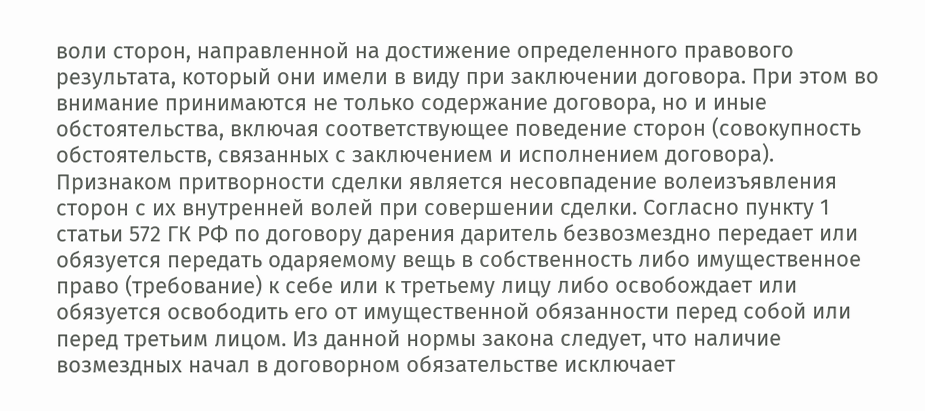воли сторон, направленной на достижение определенного правового результата, который они имели в виду при заключении договора. При этом во внимание принимаются не только содержание договора, но и иные обстоятельства, включая соответствующее поведение сторон (совокупность обстоятельств, связанных с заключением и исполнением договора). Признаком притворности сделки является несовпадение волеизъявления сторон с их внутренней волей при совершении сделки. Согласно пункту 1 статьи 572 ГК РФ по договору дарения даритель безвозмездно передает или обязуется передать одаряемому вещь в собственность либо имущественное право (требование) к себе или к третьему лицу либо освобождает или обязуется освободить его от имущественной обязанности перед собой или перед третьим лицом. Из данной нормы закона следует, что наличие возмездных начал в договорном обязательстве исключает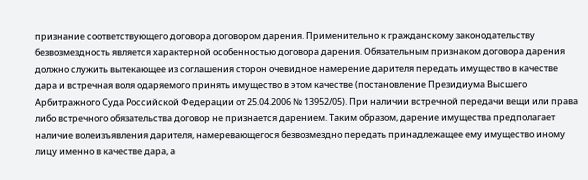признание соответствующего договора договором дарения. Применительно к гражданскому законодательству безвозмездность является характерной особенностью договора дарения. Обязательным признаком договора дарения должно служить вытекающее из соглашения сторон очевидное намерение дарителя передать имущество в качестве дара и встречная воля одаряемого принять имущество в этом качестве (постановление Президиума Высшего Арбитражного Суда Российской Федерации от 25.04.2006 № 13952/05). При наличии встречной передачи вещи или права либо встречного обязательства договор не признается дарением. Таким образом, дарение имущества предполагает наличие волеизъявления дарителя, намеревающегося безвозмездно передать принадлежащее ему имущество иному лицу именно в качестве дара, а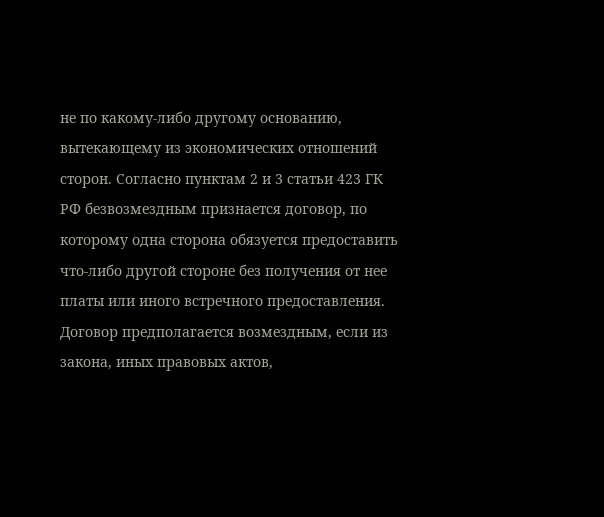не по какому-либо другому основанию, вытекающему из экономических отношений сторон. Согласно пунктам 2 и 3 статьи 423 ГК РФ безвозмездным признается договор, по которому одна сторона обязуется предоставить что-либо другой стороне без получения от нее платы или иного встречного предоставления. Договор предполагается возмездным, если из закона, иных правовых актов,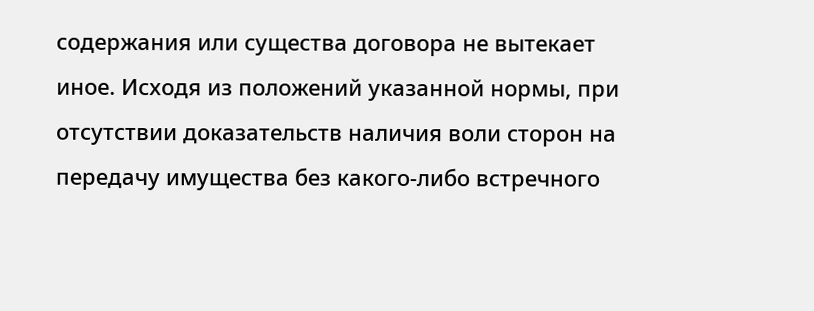содержания или существа договора не вытекает иное. Исходя из положений указанной нормы, при отсутствии доказательств наличия воли сторон на передачу имущества без какого-либо встречного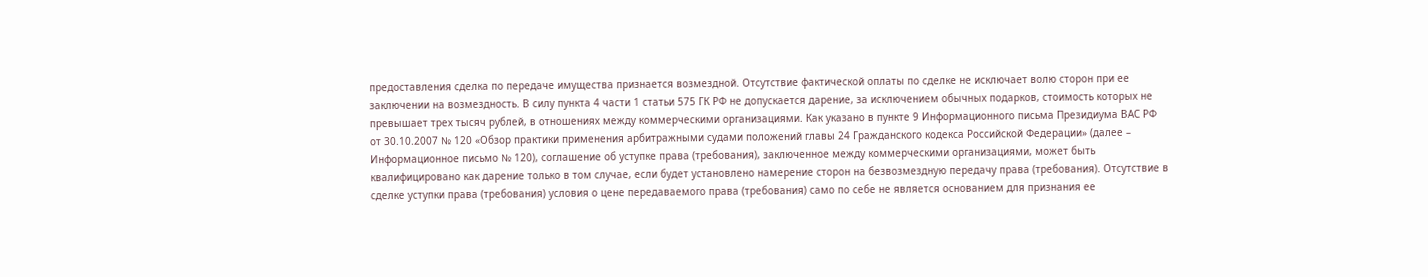предоставления сделка по передаче имущества признается возмездной. Отсутствие фактической оплаты по сделке не исключает волю сторон при ее заключении на возмездность. В силу пункта 4 части 1 статьи 575 ГК РФ не допускается дарение, за исключением обычных подарков, стоимость которых не превышает трех тысяч рублей, в отношениях между коммерческими организациями. Как указано в пункте 9 Информационного письма Президиума ВАС РФ от 30.10.2007 № 120 «Обзор практики применения арбитражными судами положений главы 24 Гражданского кодекса Российской Федерации» (далее – Информационное письмо № 120), соглашение об уступке права (требования), заключенное между коммерческими организациями, может быть квалифицировано как дарение только в том случае, если будет установлено намерение сторон на безвозмездную передачу права (требования). Отсутствие в сделке уступки права (требования) условия о цене передаваемого права (требования) само по себе не является основанием для признания ее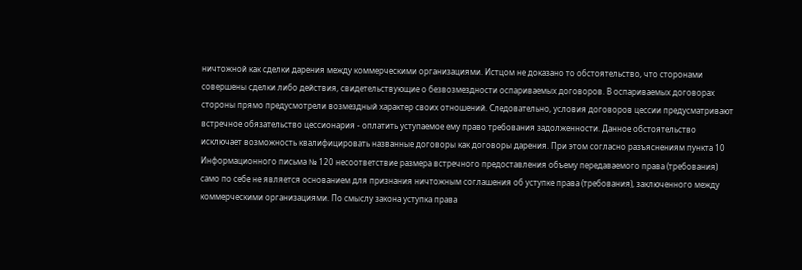ничтожной как сделки дарения между коммерческими организациями. Истцом не доказано то обстоятельство, что сторонами совершены сделки либо действия, свидетельствующие о безвозмездности оспариваемых договоров. В оспариваемых договорах стороны прямо предусмотрели возмездный характер своих отношений. Следовательно, условия договоров цессии предусматривают встречное обязательство цессионария - оплатить уступаемое ему право требования задолженности. Данное обстоятельство исключает возможность квалифицировать названные договоры как договоры дарения. При этом согласно разъяснениям пункта 10 Информационного письма № 120 несоответствие размера встречного предоставления объему передаваемого права (требования) само по себе не является основанием для признания ничтожным соглашения об уступке права (требования), заключенного между коммерческими организациями. По смыслу закона уступка права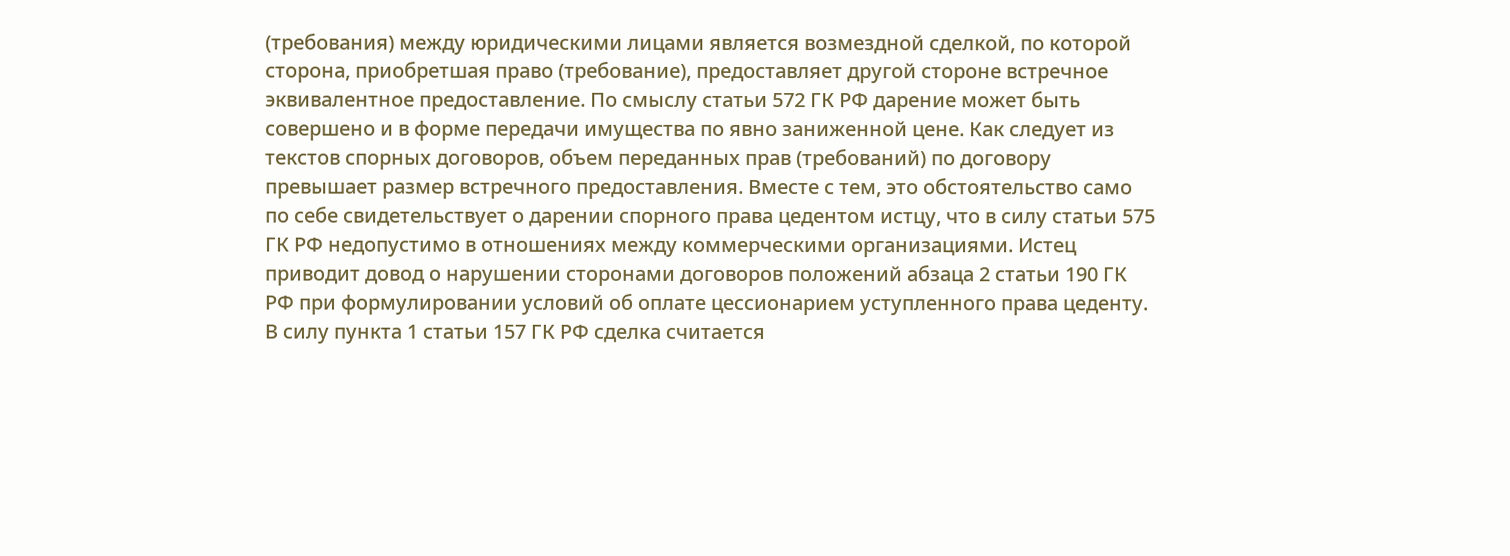(требования) между юридическими лицами является возмездной сделкой, по которой сторона, приобретшая право (требование), предоставляет другой стороне встречное эквивалентное предоставление. По смыслу статьи 572 ГК РФ дарение может быть совершено и в форме передачи имущества по явно заниженной цене. Как следует из текстов спорных договоров, объем переданных прав (требований) по договору превышает размер встречного предоставления. Вместе с тем, это обстоятельство само по себе свидетельствует о дарении спорного права цедентом истцу, что в силу статьи 575 ГК РФ недопустимо в отношениях между коммерческими организациями. Истец приводит довод о нарушении сторонами договоров положений абзаца 2 статьи 190 ГК РФ при формулировании условий об оплате цессионарием уступленного права цеденту. В силу пункта 1 статьи 157 ГК РФ сделка считается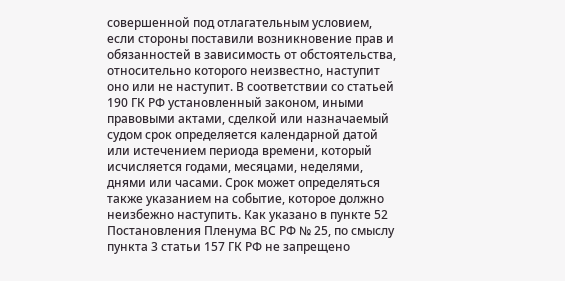совершенной под отлагательным условием, если стороны поставили возникновение прав и обязанностей в зависимость от обстоятельства, относительно которого неизвестно, наступит оно или не наступит. В соответствии со статьей 190 ГК РФ установленный законом, иными правовыми актами, сделкой или назначаемый судом срок определяется календарной датой или истечением периода времени, который исчисляется годами, месяцами, неделями, днями или часами. Срок может определяться также указанием на событие, которое должно неизбежно наступить. Как указано в пункте 52 Постановления Пленума ВС РФ № 25, по смыслу пункта 3 статьи 157 ГК РФ не запрещено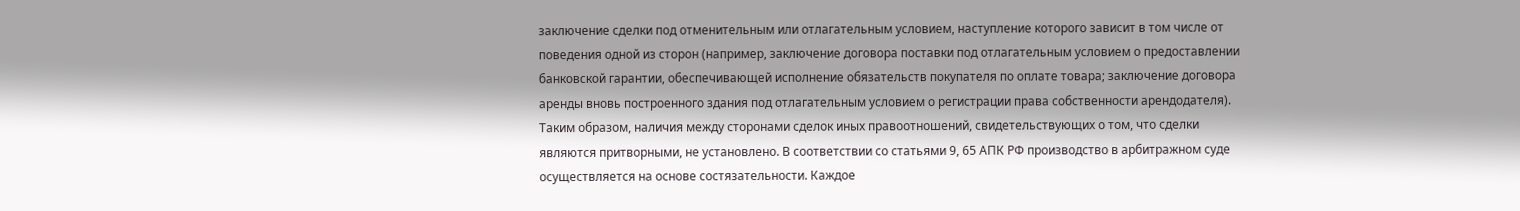заключение сделки под отменительным или отлагательным условием, наступление которого зависит в том числе от поведения одной из сторон (например, заключение договора поставки под отлагательным условием о предоставлении банковской гарантии, обеспечивающей исполнение обязательств покупателя по оплате товара; заключение договора аренды вновь построенного здания под отлагательным условием о регистрации права собственности арендодателя). Таким образом, наличия между сторонами сделок иных правоотношений, свидетельствующих о том, что сделки являются притворными, не установлено. В соответствии со статьями 9, 65 АПК РФ производство в арбитражном суде осуществляется на основе состязательности. Каждое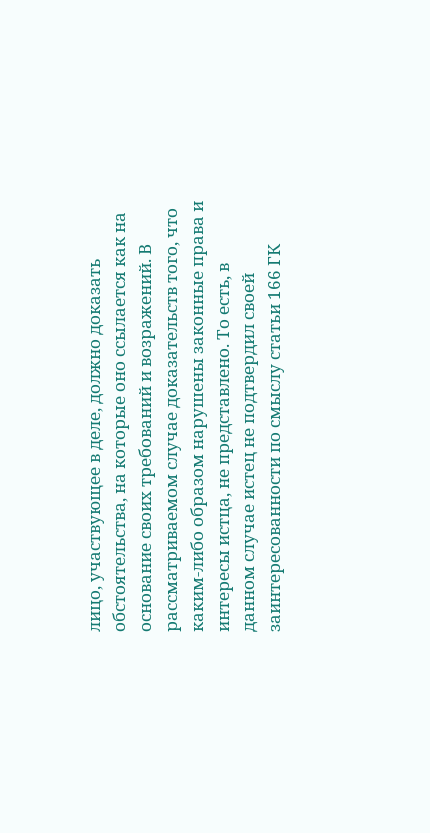лицо, участвующее в деле, должно доказать обстоятельства, на которые оно ссылается как на основание своих требований и возражений. В рассматриваемом случае доказательств того, что каким-либо образом нарушены законные права и интересы истца, не представлено. То есть, в данном случае истец не подтвердил своей заинтересованности по смыслу статьи 166 ГК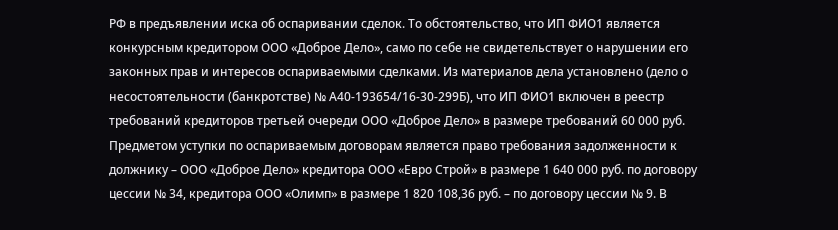РФ в предъявлении иска об оспаривании сделок. То обстоятельство, что ИП ФИО1 является конкурсным кредитором ООО «Доброе Дело», само по себе не свидетельствует о нарушении его законных прав и интересов оспариваемыми сделками. Из материалов дела установлено (дело о несостоятельности (банкротстве) № А40-193654/16-30-299Б), что ИП ФИО1 включен в реестр требований кредиторов третьей очереди ООО «Доброе Дело» в размере требований 60 000 руб. Предметом уступки по оспариваемым договорам является право требования задолженности к должнику – ООО «Доброе Дело» кредитора ООО «Евро Строй» в размере 1 640 000 руб. по договору цессии № 34, кредитора ООО «Олимп» в размере 1 820 108,36 руб. – по договору цессии № 9. В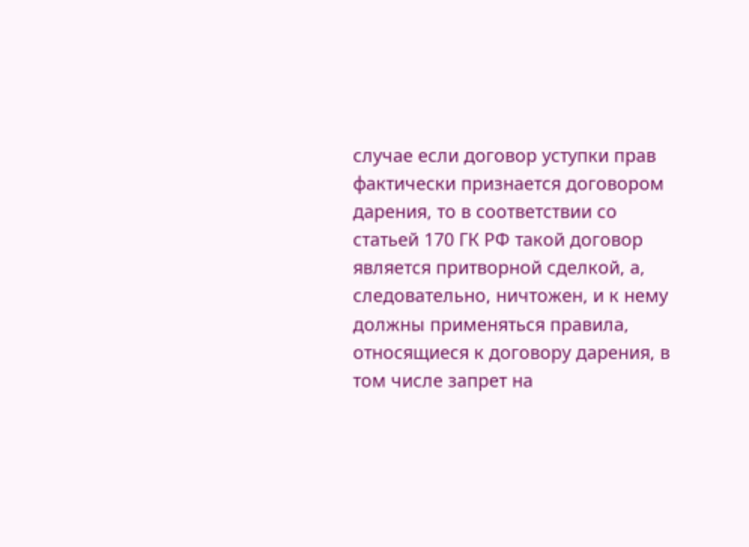случае если договор уступки прав фактически признается договором дарения, то в соответствии со статьей 170 ГК РФ такой договор является притворной сделкой, а, следовательно, ничтожен, и к нему должны применяться правила, относящиеся к договору дарения, в том числе запрет на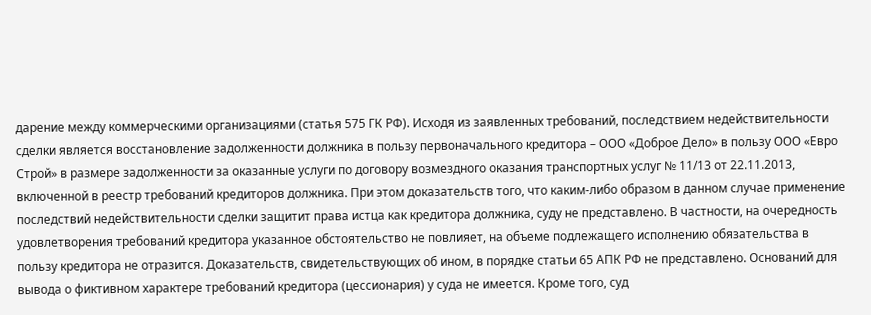дарение между коммерческими организациями (статья 575 ГК РФ). Исходя из заявленных требований, последствием недействительности сделки является восстановление задолженности должника в пользу первоначального кредитора – ООО «Доброе Дело» в пользу ООО «Евро Строй» в размере задолженности за оказанные услуги по договору возмездного оказания транспортных услуг № 11/13 от 22.11.2013, включенной в реестр требований кредиторов должника. При этом доказательств того, что каким-либо образом в данном случае применение последствий недействительности сделки защитит права истца как кредитора должника, суду не представлено. В частности, на очередность удовлетворения требований кредитора указанное обстоятельство не повлияет, на объеме подлежащего исполнению обязательства в пользу кредитора не отразится. Доказательств, свидетельствующих об ином, в порядке статьи 65 АПК РФ не представлено. Оснований для вывода о фиктивном характере требований кредитора (цессионария) у суда не имеется. Кроме того, суд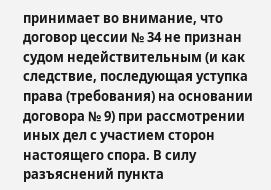принимает во внимание, что договор цессии № 34 не признан судом недействительным (и как следствие, последующая уступка права (требования) на основании договора № 9) при рассмотрении иных дел с участием сторон настоящего спора. В силу разъяснений пункта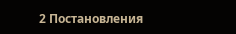2 Постановления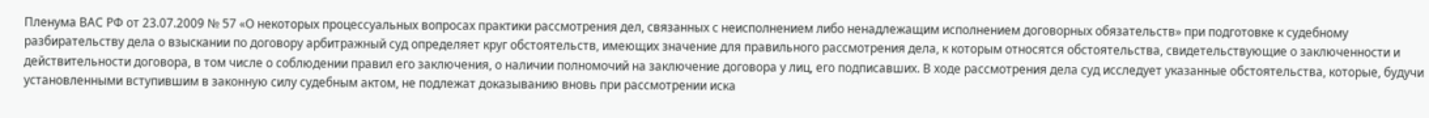Пленума ВАС РФ от 23.07.2009 № 57 «О некоторых процессуальных вопросах практики рассмотрения дел, связанных с неисполнением либо ненадлежащим исполнением договорных обязательств» при подготовке к судебному разбирательству дела о взыскании по договору арбитражный суд определяет круг обстоятельств, имеющих значение для правильного рассмотрения дела, к которым относятся обстоятельства, свидетельствующие о заключенности и действительности договора, в том числе о соблюдении правил его заключения, о наличии полномочий на заключение договора у лиц, его подписавших. В ходе рассмотрения дела суд исследует указанные обстоятельства, которые, будучи установленными вступившим в законную силу судебным актом, не подлежат доказыванию вновь при рассмотрении иска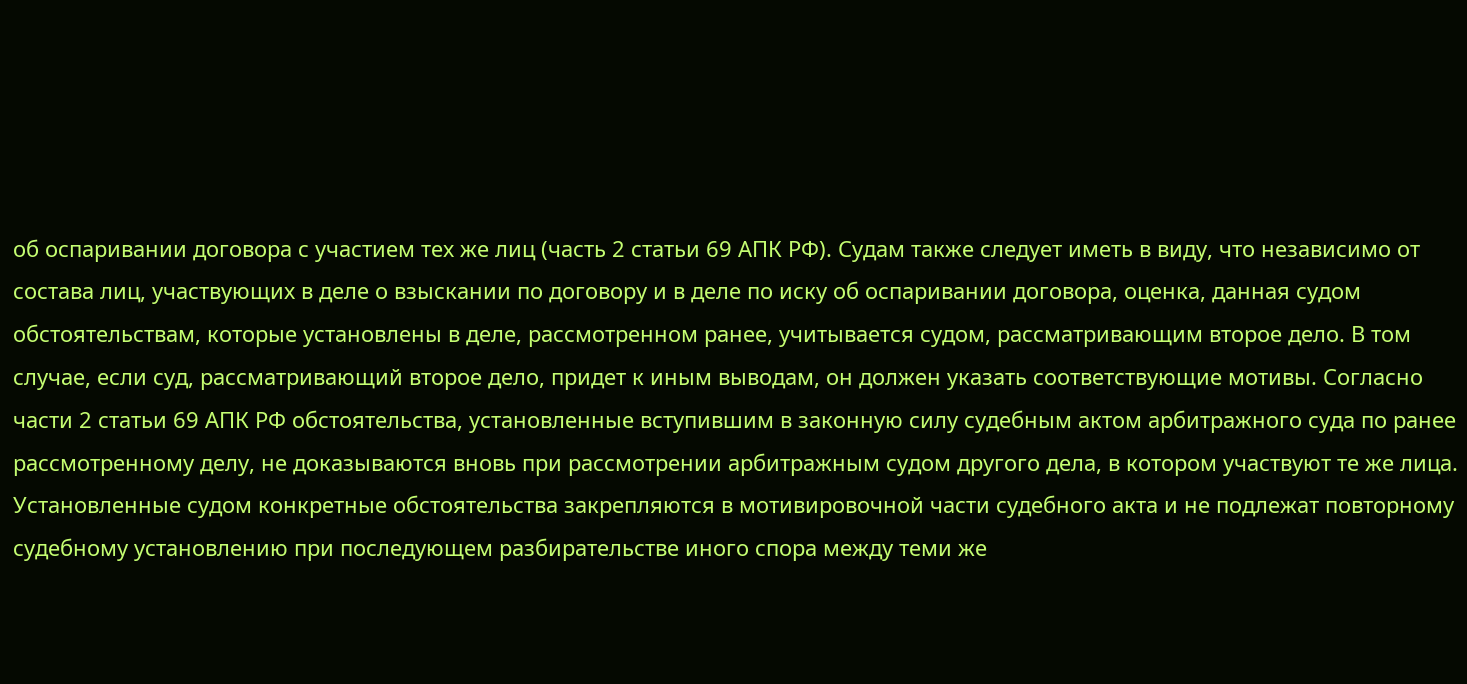об оспаривании договора с участием тех же лиц (часть 2 статьи 69 АПК РФ). Судам также следует иметь в виду, что независимо от состава лиц, участвующих в деле о взыскании по договору и в деле по иску об оспаривании договора, оценка, данная судом обстоятельствам, которые установлены в деле, рассмотренном ранее, учитывается судом, рассматривающим второе дело. В том случае, если суд, рассматривающий второе дело, придет к иным выводам, он должен указать соответствующие мотивы. Согласно части 2 статьи 69 АПК РФ обстоятельства, установленные вступившим в законную силу судебным актом арбитражного суда по ранее рассмотренному делу, не доказываются вновь при рассмотрении арбитражным судом другого дела, в котором участвуют те же лица. Установленные судом конкретные обстоятельства закрепляются в мотивировочной части судебного акта и не подлежат повторному судебному установлению при последующем разбирательстве иного спора между теми же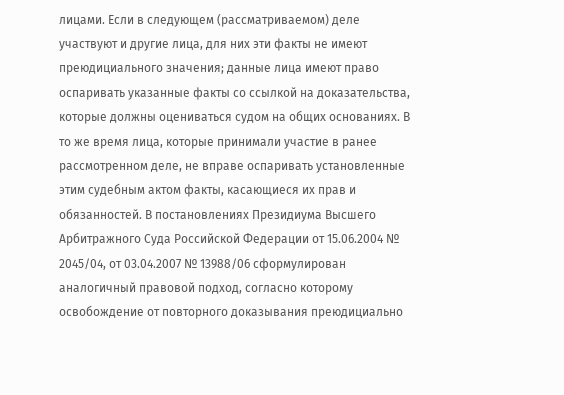лицами. Если в следующем (рассматриваемом) деле участвуют и другие лица, для них эти факты не имеют преюдициального значения; данные лица имеют право оспаривать указанные факты со ссылкой на доказательства, которые должны оцениваться судом на общих основаниях. В то же время лица, которые принимали участие в ранее рассмотренном деле, не вправе оспаривать установленные этим судебным актом факты, касающиеся их прав и обязанностей. В постановлениях Президиума Высшего Арбитражного Суда Российской Федерации от 15.06.2004 № 2045/04, от 03.04.2007 № 13988/06 сформулирован аналогичный правовой подход, согласно которому освобождение от повторного доказывания преюдициально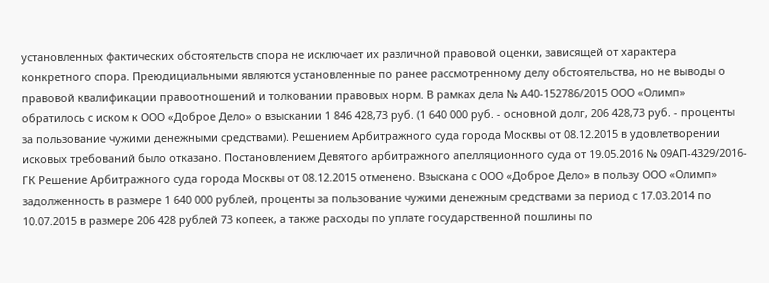установленных фактических обстоятельств спора не исключает их различной правовой оценки, зависящей от характера конкретного спора. Преюдициальными являются установленные по ранее рассмотренному делу обстоятельства, но не выводы о правовой квалификации правоотношений и толковании правовых норм. В рамках дела № А40-152786/2015 ООО «Олимп» обратилось с иском к ООО «Доброе Дело» о взыскании 1 846 428,73 руб. (1 640 000 руб. - основной долг, 206 428,73 руб. - проценты за пользование чужими денежными средствами). Решением Арбитражного суда города Москвы от 08.12.2015 в удовлетворении исковых требований было отказано. Постановлением Девятого арбитражного апелляционного суда от 19.05.2016 № 09АП-4329/2016-ГК Решение Арбитражного суда города Москвы от 08.12.2015 отменено. Взыскана с ООО «Доброе Дело» в пользу ООО «Олимп» задолженность в размере 1 640 000 рублей, проценты за пользование чужими денежным средствами за период с 17.03.2014 по 10.07.2015 в размере 206 428 рублей 73 копеек, а также расходы по уплате государственной пошлины по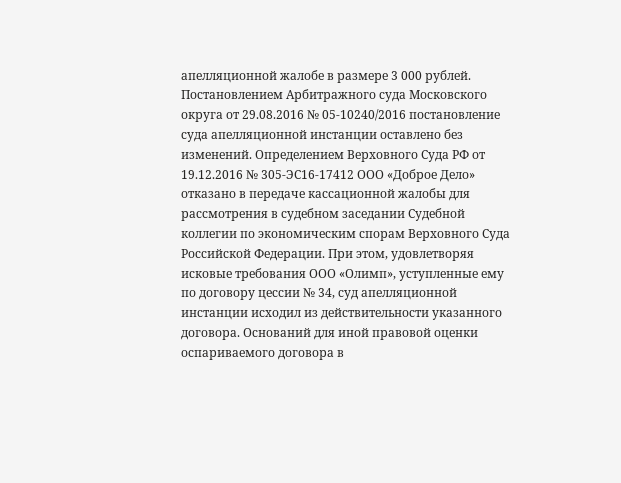апелляционной жалобе в размере 3 000 рублей. Постановлением Арбитражного суда Московского округа от 29.08.2016 № 05-10240/2016 постановление суда апелляционной инстанции оставлено без изменений. Определением Верховного Суда РФ от 19.12.2016 № 305-ЭС16-17412 ООО «Доброе Дело» отказано в передаче кассационной жалобы для рассмотрения в судебном заседании Судебной коллегии по экономическим спорам Верховного Суда Российской Федерации. При этом, удовлетворяя исковые требования ООО «Олимп», уступленные ему по договору цессии № 34, суд апелляционной инстанции исходил из действительности указанного договора. Оснований для иной правовой оценки оспариваемого договора в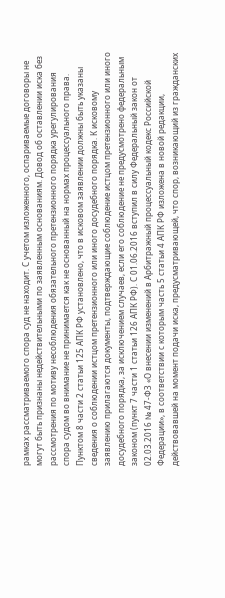рамках рассматриваемого спора суд не находит. С учетом изложенного, оспариваемые договоры не могут быть признаны недействительными по заявленным основаниям. Довод об оставлении иска без рассмотрения по мотиву несоблюдения обязательного претензионного порядка урегулирования спора судом во внимание не принимается как не основанный на нормах процессуального права. Пунктом 8 части 2 статьи 125 АПК РФ установлено, что в исковом заявлении должны быть указаны сведения о соблюдении истцом претензионного или иного досудебного порядка. К исковому заявлению прилагаются документы, подтверждающие соблюдение истцом претензионного или иного досудебного порядка, за исключением случаев, если его соблюдение не предусмотрено федеральным законом (пункт 7 части 1 статьи 126 АПК РФ). С 01.06.2016 вступил в силу Федеральный закон от 02.03.2016 № 47-ФЗ «О внесении изменений в Арбитражный процессуальный кодекс Российской Федерации», в соответствии с которым часть 5 статьи 4 АПК РФ изложена в новой редакции, действовавшей на момент подачи иска, предусматривающей, что спор, возникающий из гражданских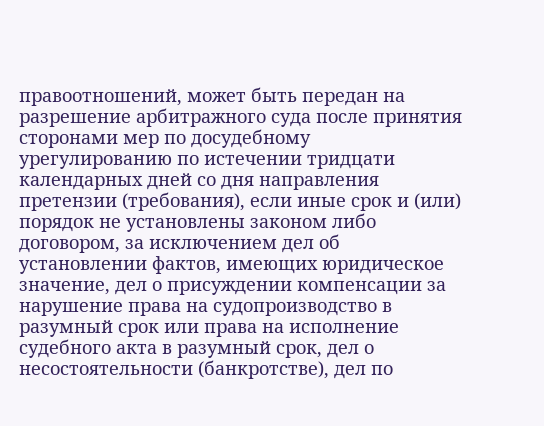правоотношений, может быть передан на разрешение арбитражного суда после принятия сторонами мер по досудебному урегулированию по истечении тридцати календарных дней со дня направления претензии (требования), если иные срок и (или) порядок не установлены законом либо договором, за исключением дел об установлении фактов, имеющих юридическое значение, дел о присуждении компенсации за нарушение права на судопроизводство в разумный срок или права на исполнение судебного акта в разумный срок, дел о несостоятельности (банкротстве), дел по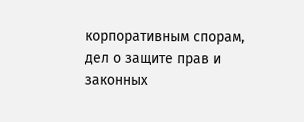корпоративным спорам, дел о защите прав и законных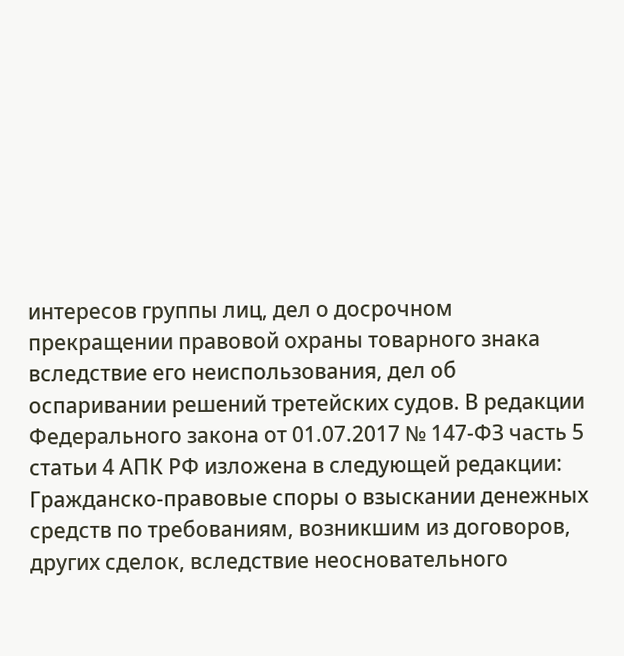интересов группы лиц, дел о досрочном прекращении правовой охраны товарного знака вследствие его неиспользования, дел об оспаривании решений третейских судов. В редакции Федерального закона от 01.07.2017 № 147-ФЗ часть 5 статьи 4 АПК РФ изложена в следующей редакции: Гражданско-правовые споры о взыскании денежных средств по требованиям, возникшим из договоров, других сделок, вследствие неосновательного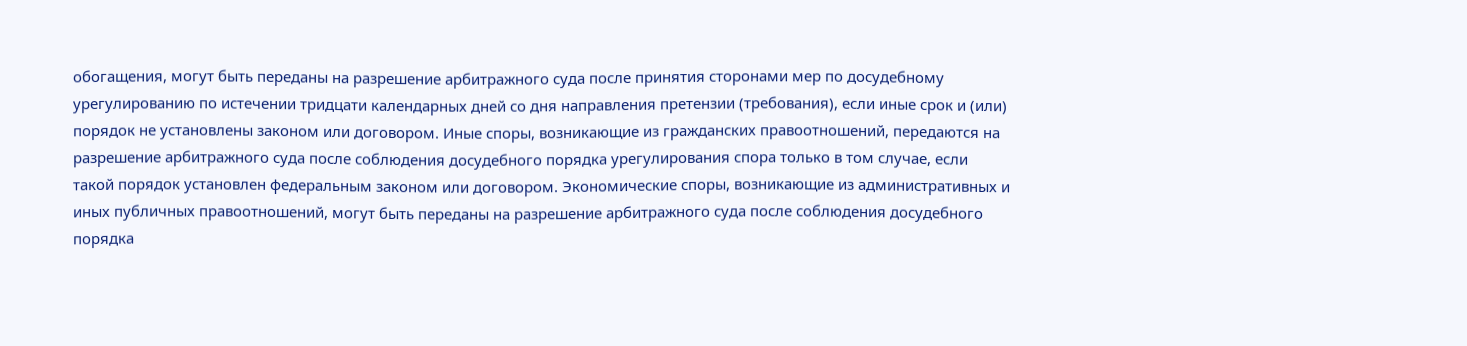обогащения, могут быть переданы на разрешение арбитражного суда после принятия сторонами мер по досудебному урегулированию по истечении тридцати календарных дней со дня направления претензии (требования), если иные срок и (или) порядок не установлены законом или договором. Иные споры, возникающие из гражданских правоотношений, передаются на разрешение арбитражного суда после соблюдения досудебного порядка урегулирования спора только в том случае, если такой порядок установлен федеральным законом или договором. Экономические споры, возникающие из административных и иных публичных правоотношений, могут быть переданы на разрешение арбитражного суда после соблюдения досудебного порядка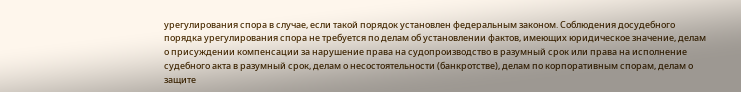урегулирования спора в случае, если такой порядок установлен федеральным законом. Соблюдения досудебного порядка урегулирования спора не требуется по делам об установлении фактов, имеющих юридическое значение, делам о присуждении компенсации за нарушение права на судопроизводство в разумный срок или права на исполнение судебного акта в разумный срок, делам о несостоятельности (банкротстве), делам по корпоративным спорам, делам о защите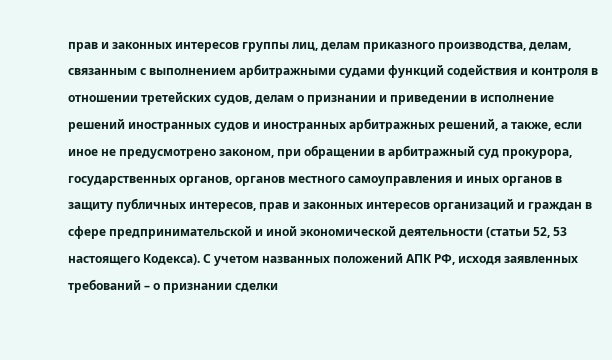прав и законных интересов группы лиц, делам приказного производства, делам, связанным с выполнением арбитражными судами функций содействия и контроля в отношении третейских судов, делам о признании и приведении в исполнение решений иностранных судов и иностранных арбитражных решений, а также, если иное не предусмотрено законом, при обращении в арбитражный суд прокурора, государственных органов, органов местного самоуправления и иных органов в защиту публичных интересов, прав и законных интересов организаций и граждан в сфере предпринимательской и иной экономической деятельности (статьи 52, 53 настоящего Кодекса). С учетом названных положений АПК РФ, исходя заявленных требований – о признании сделки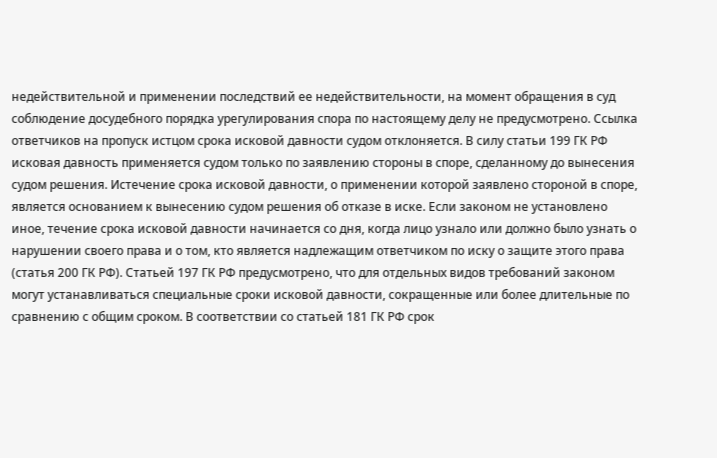недействительной и применении последствий ее недействительности, на момент обращения в суд соблюдение досудебного порядка урегулирования спора по настоящему делу не предусмотрено. Ссылка ответчиков на пропуск истцом срока исковой давности судом отклоняется. В силу статьи 199 ГК РФ исковая давность применяется судом только по заявлению стороны в споре, сделанному до вынесения судом решения. Истечение срока исковой давности, о применении которой заявлено стороной в споре, является основанием к вынесению судом решения об отказе в иске. Если законом не установлено иное, течение срока исковой давности начинается со дня, когда лицо узнало или должно было узнать о нарушении своего права и о том, кто является надлежащим ответчиком по иску о защите этого права (статья 200 ГК РФ). Статьей 197 ГК РФ предусмотрено, что для отдельных видов требований законом могут устанавливаться специальные сроки исковой давности, сокращенные или более длительные по сравнению с общим сроком. В соответствии со статьей 181 ГК РФ срок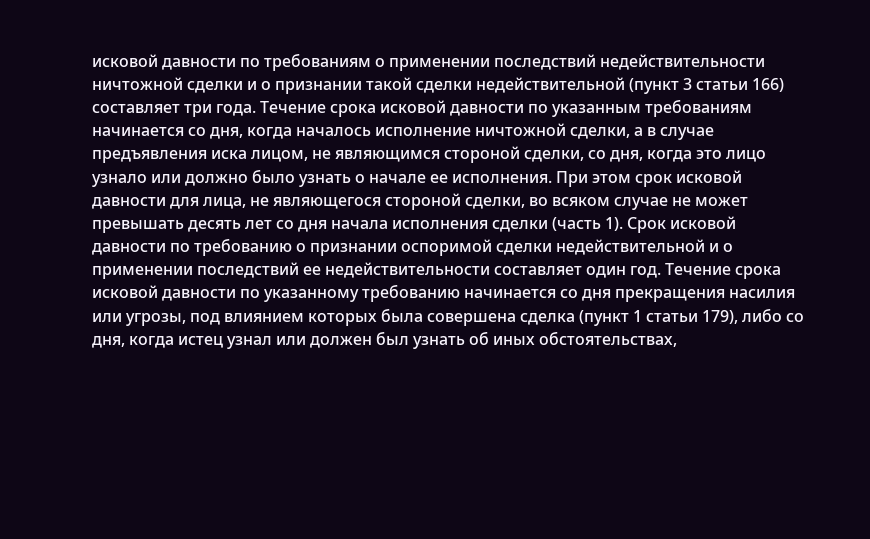исковой давности по требованиям о применении последствий недействительности ничтожной сделки и о признании такой сделки недействительной (пункт 3 статьи 166) составляет три года. Течение срока исковой давности по указанным требованиям начинается со дня, когда началось исполнение ничтожной сделки, а в случае предъявления иска лицом, не являющимся стороной сделки, со дня, когда это лицо узнало или должно было узнать о начале ее исполнения. При этом срок исковой давности для лица, не являющегося стороной сделки, во всяком случае не может превышать десять лет со дня начала исполнения сделки (часть 1). Срок исковой давности по требованию о признании оспоримой сделки недействительной и о применении последствий ее недействительности составляет один год. Течение срока исковой давности по указанному требованию начинается со дня прекращения насилия или угрозы, под влиянием которых была совершена сделка (пункт 1 статьи 179), либо со дня, когда истец узнал или должен был узнать об иных обстоятельствах,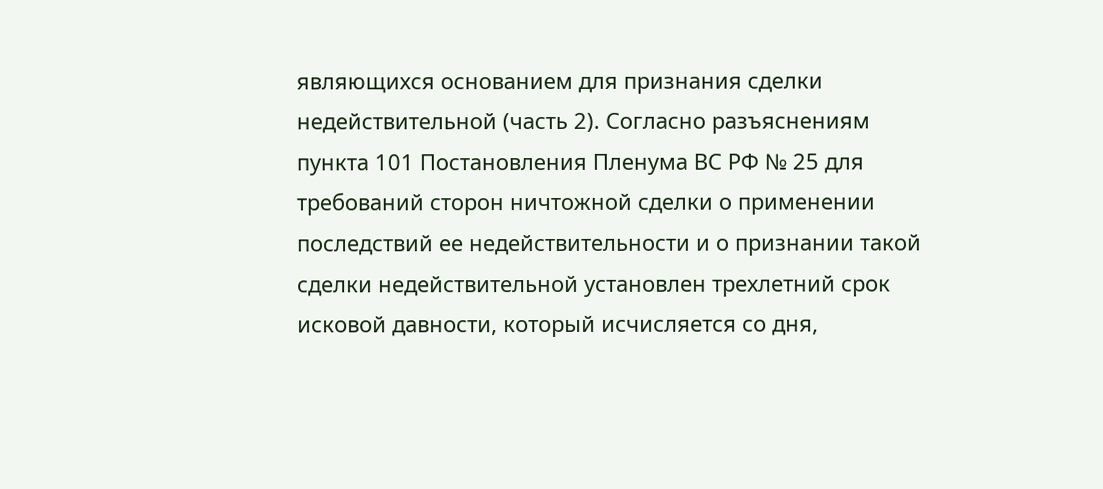являющихся основанием для признания сделки недействительной (часть 2). Согласно разъяснениям пункта 101 Постановления Пленума ВС РФ № 25 для требований сторон ничтожной сделки о применении последствий ее недействительности и о признании такой сделки недействительной установлен трехлетний срок исковой давности, который исчисляется со дня,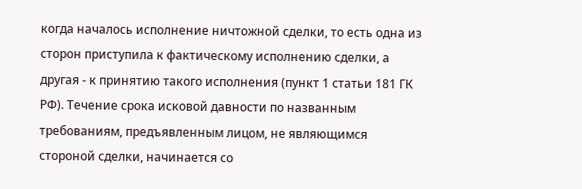когда началось исполнение ничтожной сделки, то есть одна из сторон приступила к фактическому исполнению сделки, а другая - к принятию такого исполнения (пункт 1 статьи 181 ГК РФ). Течение срока исковой давности по названным требованиям, предъявленным лицом, не являющимся стороной сделки, начинается со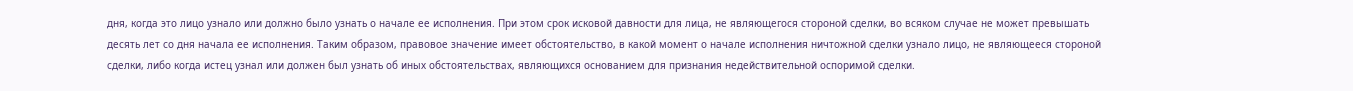дня, когда это лицо узнало или должно было узнать о начале ее исполнения. При этом срок исковой давности для лица, не являющегося стороной сделки, во всяком случае не может превышать десять лет со дня начала ее исполнения. Таким образом, правовое значение имеет обстоятельство, в какой момент о начале исполнения ничтожной сделки узнало лицо, не являющееся стороной сделки, либо когда истец узнал или должен был узнать об иных обстоятельствах, являющихся основанием для признания недействительной оспоримой сделки.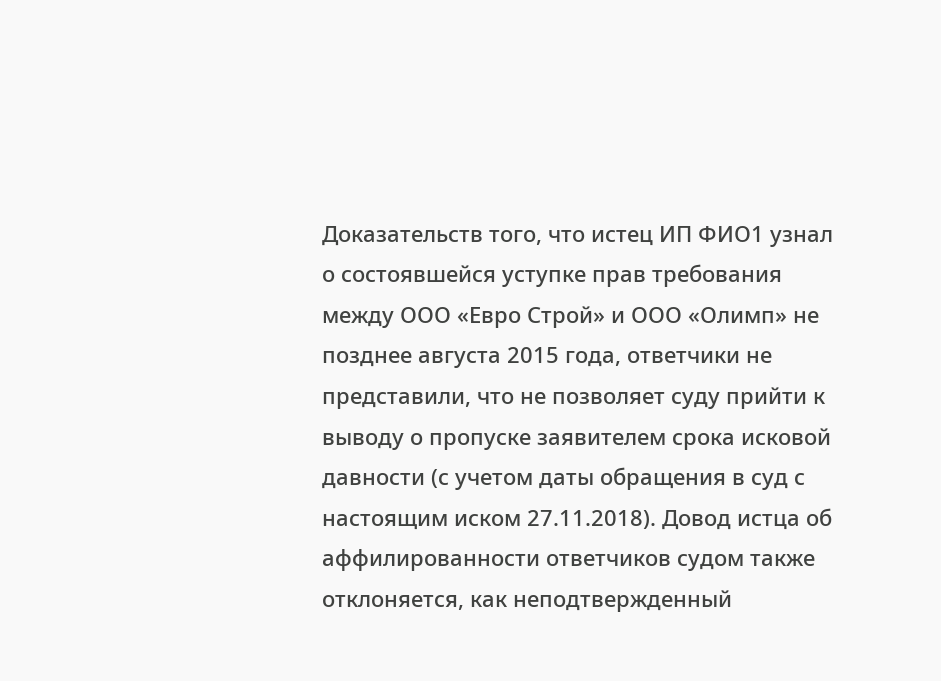Доказательств того, что истец ИП ФИО1 узнал о состоявшейся уступке прав требования между ООО «Евро Строй» и ООО «Олимп» не позднее августа 2015 года, ответчики не представили, что не позволяет суду прийти к выводу о пропуске заявителем срока исковой давности (с учетом даты обращения в суд с настоящим иском 27.11.2018). Довод истца об аффилированности ответчиков судом также отклоняется, как неподтвержденный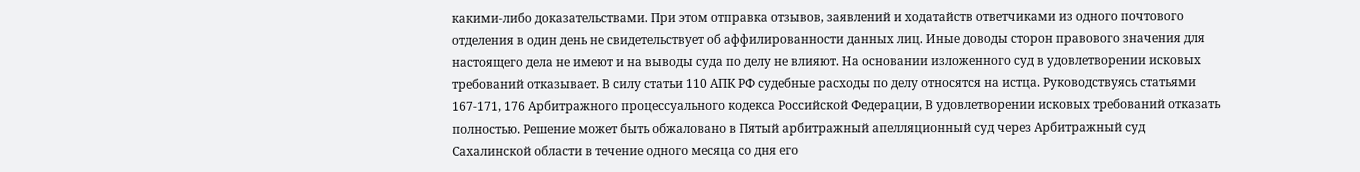какими-либо доказательствами. При этом отправка отзывов, заявлений и ходатайств ответчиками из одного почтового отделения в один день не свидетельствует об аффилированности данных лиц. Иные доводы сторон правового значения для настоящего дела не имеют и на выводы суда по делу не влияют. На основании изложенного суд в удовлетворении исковых требований отказывает. В силу статьи 110 АПК РФ судебные расходы по делу относятся на истца. Руководствуясь статьями 167-171, 176 Арбитражного процессуального кодекса Российской Федерации, В удовлетворении исковых требований отказать полностью. Решение может быть обжаловано в Пятый арбитражный апелляционный суд через Арбитражный суд Сахалинской области в течение одного месяца со дня его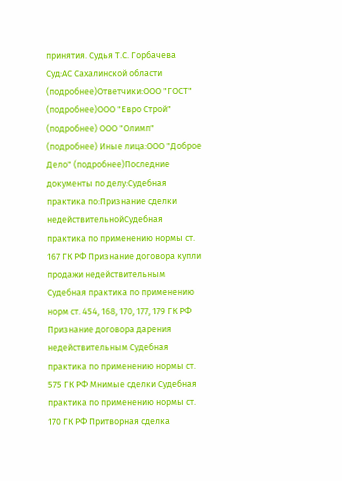принятия. Судья Т.С. Горбачева Суд:АС Сахалинской области (подробнее)Ответчики:ООО "ГОСТ" (подробнее)ООО "Евро Строй" (подробнее) ООО "Олимп" (подробнее) Иные лица:ООО "Доброе Дело" (подробнее)Последние документы по делу:Судебная практика по:Признание сделки недействительнойСудебная практика по применению нормы ст. 167 ГК РФ Признание договора купли продажи недействительным Судебная практика по применению норм ст. 454, 168, 170, 177, 179 ГК РФ
Признание договора дарения недействительным Судебная практика по применению нормы ст. 575 ГК РФ Мнимые сделки Судебная практика по применению нормы ст. 170 ГК РФ Притворная сделка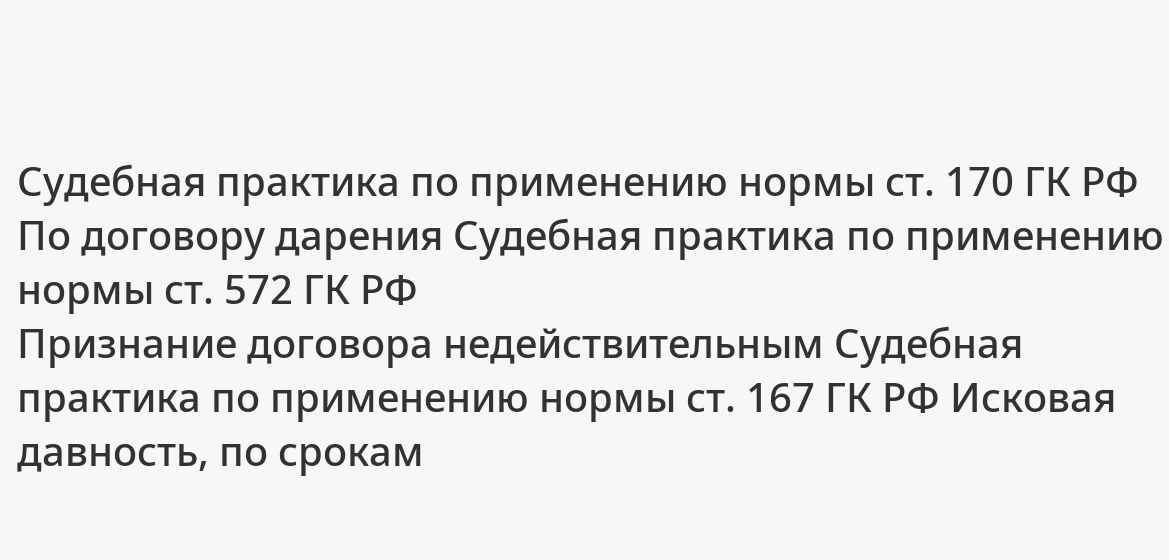Судебная практика по применению нормы ст. 170 ГК РФ По договору дарения Судебная практика по применению нормы ст. 572 ГК РФ
Признание договора недействительным Судебная практика по применению нормы ст. 167 ГК РФ Исковая давность, по срокам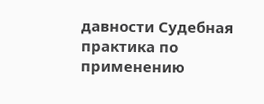давности Судебная практика по применению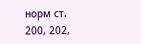норм ст. 200, 202,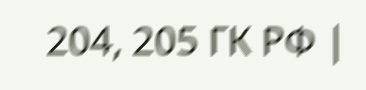204, 205 ГК РФ |